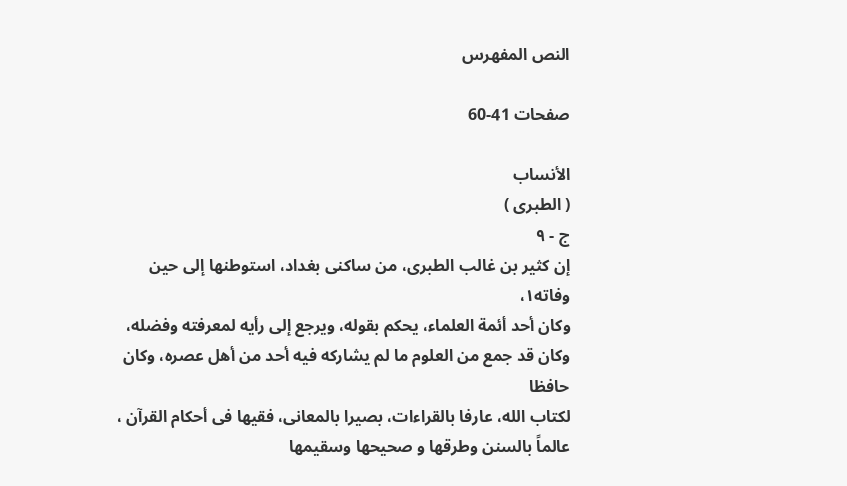النص المفهرس

صفحات 41-60

الأنساب
( الطبرى )
ج - ٩
إن كثير بن غالب الطبرى، من ساكنى بغداد، استوطنها إلى حين وفاته١،
وكان أحد أئمة العلماء، يحكم بقوله، ويرجع إلى رأيه لمعرفته وفضله،
وكان قد جمع من العلوم ما لم يشاركه فيه أحد من أهل عصره، وكان حافظا
لكتاب الله، عارفا بالقراءات، بصيرا بالمعانى، فقيها فى أحكام القرآن ،
عالماً بالسنن وطرقها و صحيحها وسقيمها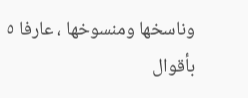وناسخها ومنسوخها ، عارفا ٥
بأقوال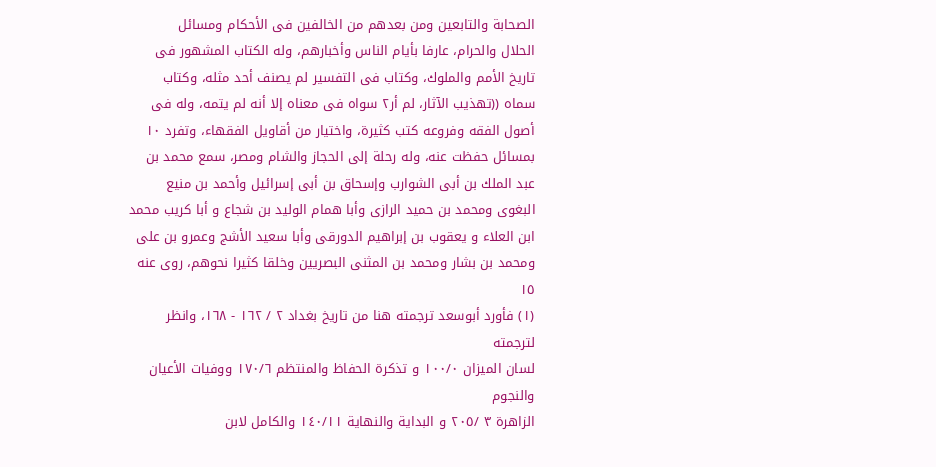الصحابة والتابعين ومن بعدهم من الخالفين فى الأحكام ومسائل
الحلال والحرام، عارفا بأيام الناس وأخبارهم، وله الكتاب المشهور فى
تاريخ الأمم والملوك، وكتاب فى التفسير لم يصنف أحد مثله، وكتاب
سماه ((تهذيب الآثار، لم أر٢ سواه فى معناه إلا أنه لم يتمه، وله فى
أصول الفقه وفروعه كتب كثيرة، واختيار من أقاويل الفقهاء، وتفرد ١٠
بمسائل حفظت عنه، وله رحلة إلى الحجاز والشام ومصر، سمع محمد بن
عبد الملك بن أبى الشوارب وإسحاق بن أبى إسرائيل وأحمد بن منيع
البغوى ومحمد بن حميد الرازى وأبا همام الوليد بن شجاع و أبا كريب محمد
ابن العلاء و يعقوب بن إبراهيم الدورقى وأبا سعيد الأشج وعمرو بن على
ومحمد بن بشار ومحمد بن المثنى البصريين وخلقا كثيرا نحوهم، روى عنه
١٥
(١) فأورد أبوسعد ترجمته هنا من تاريخ بغداد ٢ / ١٦٢ - ١٦٨، وانظر لترجمته
لسان الميزان ١٠٠/٠ و تذكرة الحفاظ والمنتظم ١٧٠/٦ ووفيات الأعيان والنجوم
الزاهرة ٣ /٢٠٥ و البداية والنهاية ١٤٠/١١ والكامل لابن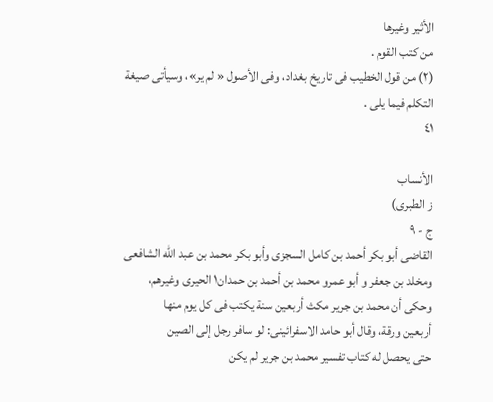الأثير وغيرها
من كتب القوم .
(٢) من قول الخطيب فى تاريخ بغداد، وفى الأصول « لم ير»، وسيأتى صيغة
التكلم فيما يلى .
٤١

الأنساب
ز الطبرى)
ج - ٩
القاضى أبو بكر أحمد بن كامل السجزى وأبو بكر محمد بن عبد الله الشافعى
ومخلد بن جعفر و أبو عمرو محمد بن أحمد بن حمدان١ الحيرى وغيرهم،
وحكى أن محمد بن جرير مكث أربعين سنة يكتب فى كل يوم منها
أربعين ورقة، وقال أبو حامد الاسفرائينى: لو سافر رجل إلى الصين
حتى يحصل له كتاب تفسير محمد بن جرير لم يكن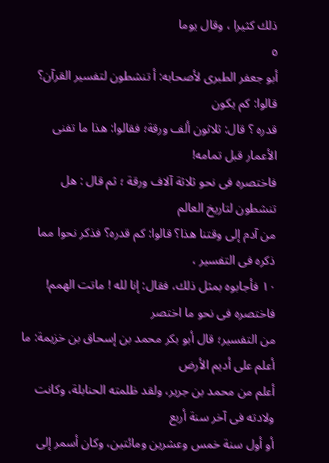ذلك كثيرا ، وقال يوما
٥
أبو جعفر الطبرى لأصحابه: أ تنشطون لتفسير القرآن؟ قالوا: كم يكون
قدره ؟ قال: ثلاثون ألف ورقة؛ فقالوا: هذا ما تفنى الأعمار قبل تمامه!
فاختصره فى نحو ثلاثة آلاف ورقة ؛ ثم قال : هل تنشطون لتاريخ العالم
من آدم إلى وقتنا هذا؟ قالوا: كم قدره؟ فذكر نحوا مما ذكره فى التفسير ،
١٠ فأجابوه بمثل ذلك، فقال: إنا لله ! ماتت الهمم! فاختصره فى نحو ما اختصر
من التفسير؛ قال أبو بكر محمد بن إسحاق بن خزيمة: ما أعلم على أديم الأرض
أعلم من محمد بن جرير، ولقد ظلمته الحنابلة، وكانت ولادته فى آخر سنة أربع
أو أول سنة خمس وعشرين ومائتين، وكان أسمر إلى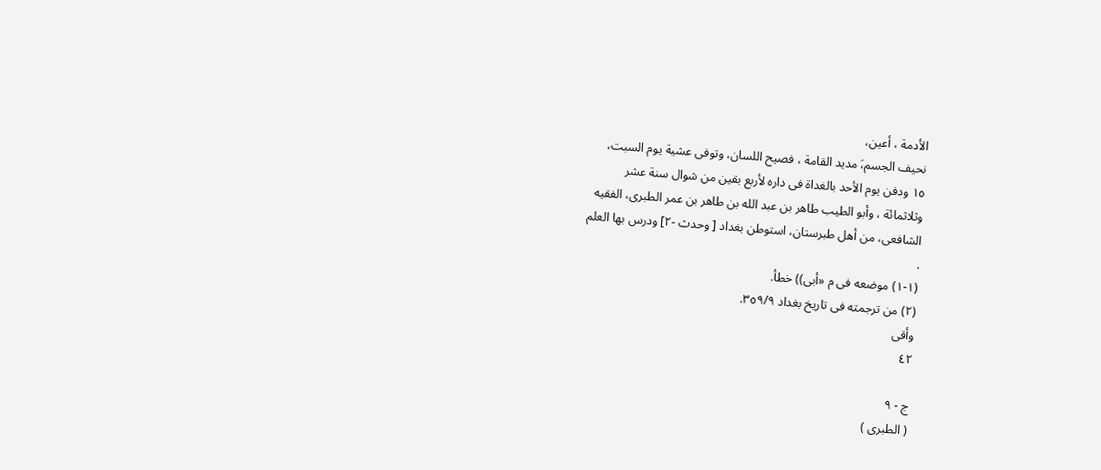الأدمة ، أعين،
نحيف الجسم،َ مديد القامة ، فصيح اللسان، وتوفى عشية يوم السبت،
١٥ ودفن يوم الأحد بالغداة فى داره لأربع بقين من شوال سنة عشر
وثلاثمائة ، وأبو الطيب طاهر بن عبد الله بن طاهر بن عمر الطبرى، الفقيه
الشافعى، من أهل طبرستان، استوطن بغداد [ وحدث -٢] ودرس بها العلم
.
(١-١) موضعه فى م «أبى)) خطأ.
(٢) من ترجمته فى تاريخ بغداد ٣٥٩/٩.
وأقى
٤٢

ج - ٩
( الطبرى )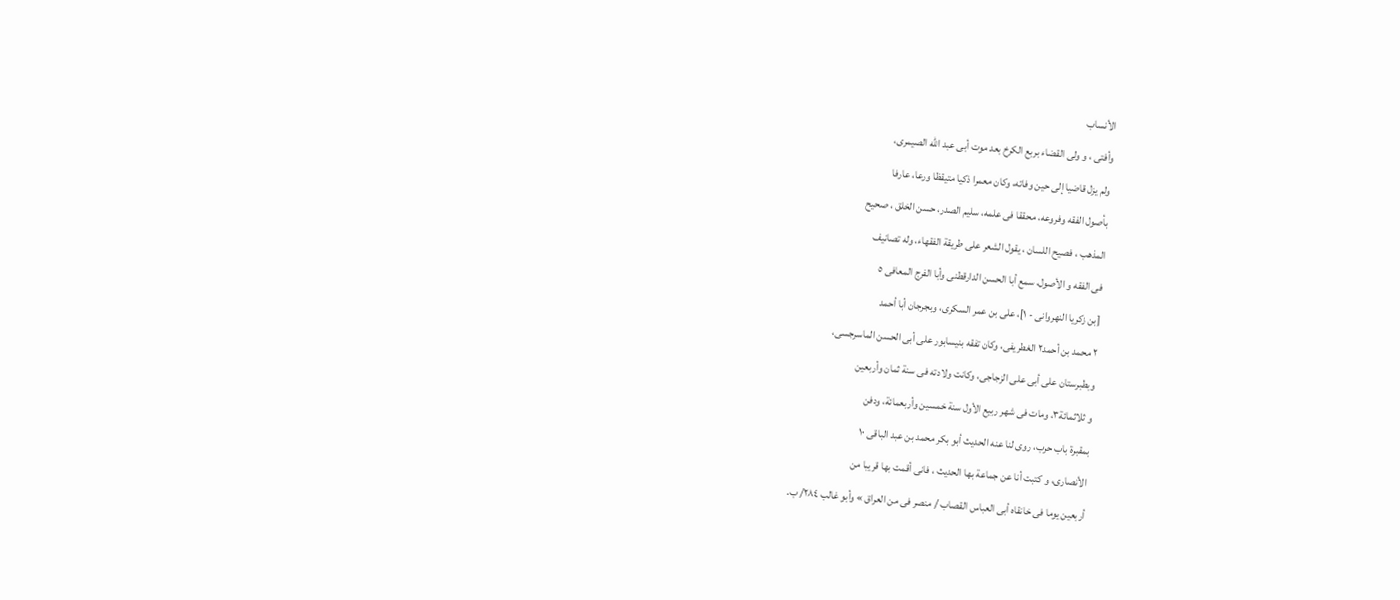الأنساب
وأفتى ، و ولى القضاء بربع الكرخ بعد موت أبى عبد الله الصيمرى،
ولم يزل قاضيا إلى حين وفاته، وكان معمرا ذكيا متيقظا ورعا، عارفا
بأصول الفقه وفروعه، محققا فى علمه، سليم الصدر، حسن الخلق ، صحيح
المذهب ، فصيح اللسان ، يقول الشعر على طريقة الفقهاء، وله تصانيف
فى الفقه و الأصول، سمع أبا الحسن الدارقطنى وأبا الفرج المعافى ٥
[بن زكريا النهروانى - ١]، على بن عمر السكرى، وبجرجان أبا أحمد
٢ محمد بن أحمد٢ الغطريفى، وكان تفقه بنيسابور على أبى الحسن الماسرجسى،
وبطبرستان على أبى على الزجاجى، وكانت ولادته فى سنة ثمان وأربعين
و ثلاثمائة٣، ومات فى شهر ربيع الأول سنة خمسين وأربعمائة، ودفن
بمقبرة باب حرب، روى لنا عنه الحديث أبو بكر محمد بن عبد الباقى ١٠
الأنصارى، و كتبت أنا عن جماعة بها الحديث ، فانى أقمت بها قريبا من
أربعين يوما فى خانقاه أبى العباس القصاب / منصر فى من العراق » وأبو غالب ٢٨٤/ ب.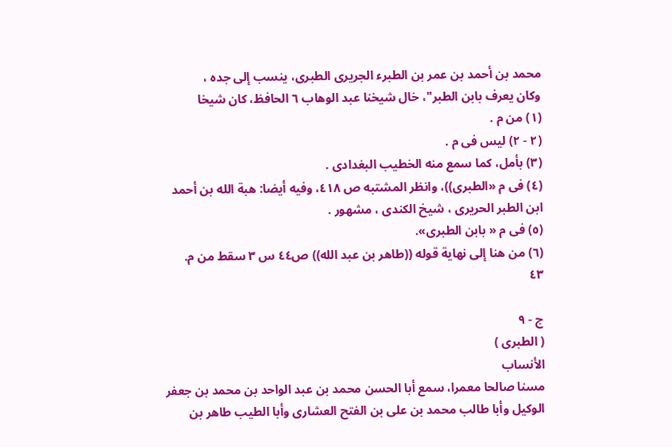محمد بن أحمد بن عمر بن الطبرء الجريرى الطبرى، ينسب إلى جده ،
وكان يعرف بابن الطبر"، خال شيخنا عبد الوهاب ٦ الحافظ، كان شيخا
(١) من م .
(٢ - ٢) ليس فى م .
(٣) بأمل، كما سمع منه الخطيب البغدادى .
(٤) فى م «الطبرى))، وانظر المشتبه ص ٤١٨، وفيه أيضا: هبة الله بن أحمد
ابن الطبر الحريرى ، شيخ الكندى ، مشهور .
(٥) فى م « بابن الطبرى».
(٦) من هنا إلى نهاية قوله ((طاهر بن عبد الله)) ص٤٤ س ٣ سقط من م.
٤٣

ج - ٩
( الطبرى )
الأنساب
مسنا صالحا معمرا، سمع أبا الحسن محمد بن عبد الواحد بن محمد بن جعفر
الوكيل وأبا طالب محمد بن على بن الفتح العشارى وأبا الطيب طاهر بن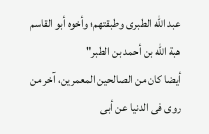عبد الله الطبرى وطبقتهم؛ وأخوه أبو القاسم هبة الله بن أحمد بن الطبر"
أيضا كان من الصالحين المعمرين، آخر من روى فى الدنيا عن أبى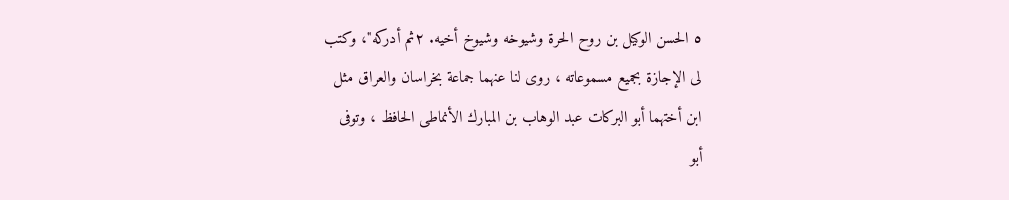٥ الحسن الوكيل بن روح الحرة وشيوخه وشيوخ أخيه. ٢ثم أدركه"، وكتب
لى الإجازة بجميع مسموعاته ، روى لنا عنهما جماعة بخراسان والعراق مثل
ابن أختهما أبو البركات عبد الوهاب بن المبارك الأنماطى الحافظ ، وتوفى
أبو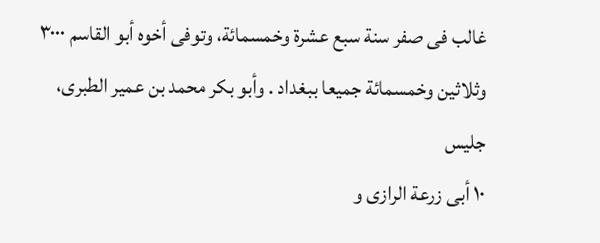غالب فى صفر سنة سبع عشرة وخمسمائة، وتوفى أخوه أبو القاسم ٣٠٠٠
وثلاثين وخمسمائة جميعا ببغداد . وأبو بكر محمد بن عمير الطبرى، جليس
١٠ أبى زرعة الرازى و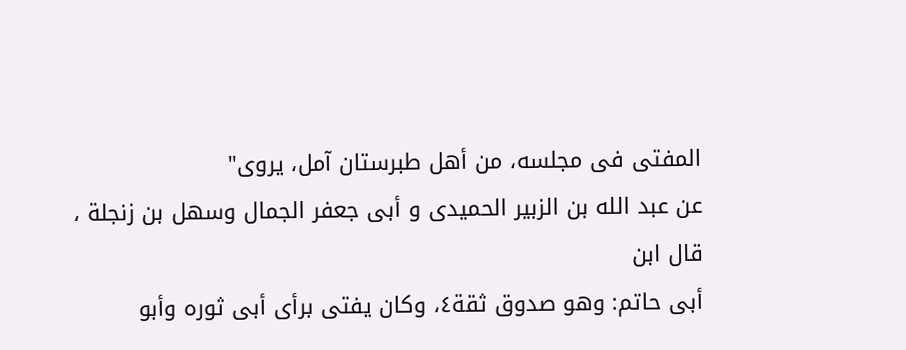المفتى فى مجلسه، من أهل طبرستان آمل، يروى"
عن عبد الله بن الزبير الحميدى و أبى جعفر الجمال وسهل بن زنجلة ، قال ابن
أبى حاتم: وهو صدوق ثقة٤، وكان يفتى برأى أبى ثوره وأبو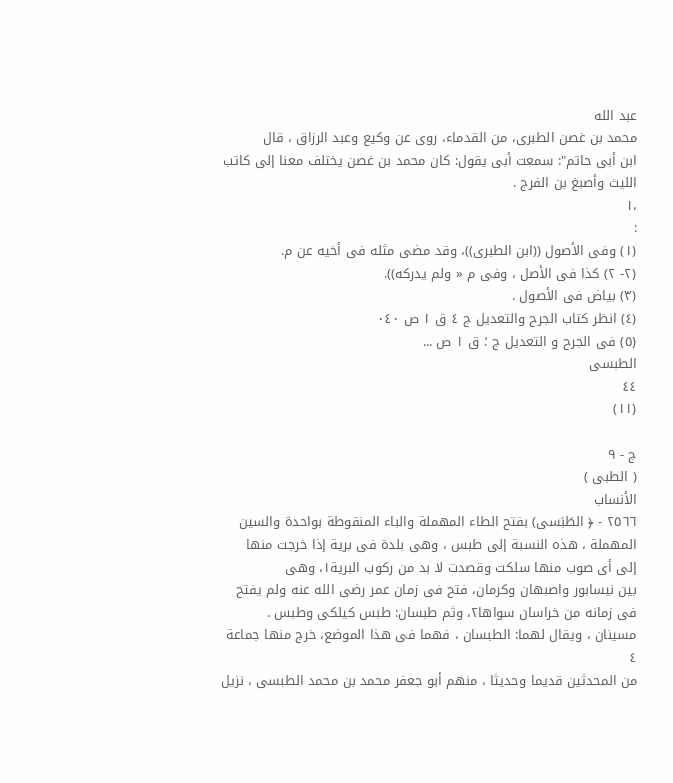عبد الله
محمد بن غصن الطبرى، من القدماء، روى عن وكيع وعبد الرزاق ، قال
ابن أبى حاتم": سمعت أبى يقول: كان محمد بن غصن يختلف معنا إلى كاتب
الليث وأصبغ بن الفرج .
،١
:
(١) وفى الأصول ((ابن الطبرى))، وقد مضى مثله فى أخيه عن م.
(٢- ٢) كذا فى الأصل ، وفى م « ولم يدركه)).
(٣) بياض فى الأصول .
(٤) انظر كتاب الجرح والتعديل ج ٤ ق ١ ص ٠٤٠
(٥) فى الجرح و التعديل ج ؛ ق ١ ص ...
الطبسى
٤٤
(١١)

ج - ٩
( الطبى )
الأنساب
٢٥٦٦ - ﴿ الطَبَسى) بفتح الطاء المهملة والباء المنقوطة بواحدة والسين
المهملة ، هذه النسبة إلى طبس ، وهى بلدة فى برية إذا خرجت منها
إلى أى صوب منها سلكت وقصدت لا بد من ركوب البرية١، وهى
بين نيسابور واصبهان وكرمان، فتح فى زمان عمر رضى الله عنه ولم يفتح
فى زمانه من خراسان سواها٢، وثم طبسان: طبس كيلكى وطبس .
مسينان ، ويقال لهما: الطبسان ، فهما فى هذا الموضع، خرج منها جماعة
٤
من المحدثين قديما وحديثا ، منهم أبو جعفر محمد بن محمد الطبسى ، نزيل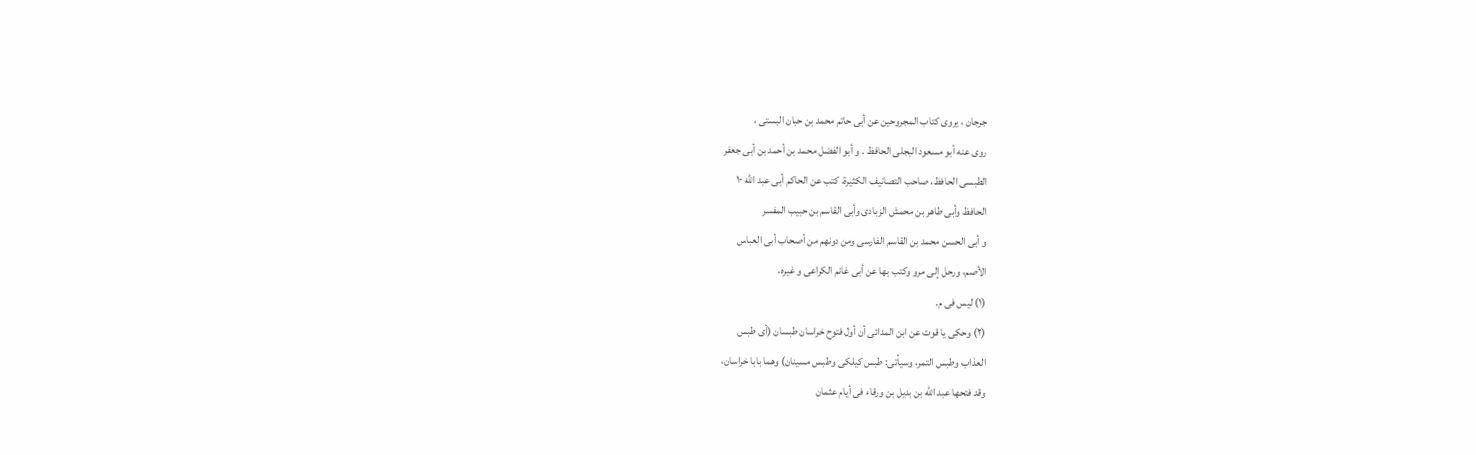جرجان ، يروى كتاب المجروحين عن أبى حاتم محمد بن حبان البستى ،
روى عنه أبو مسعود البجلى الحافظ . و أبو الفضل محمد بن أحمد بن أبى جعفر
الطبسى الحافظ، صاحب التصانيف الكثيرة، كتب عن الحاكم أبى عبد الله ١٠
الحافظ وأبى طاهر بن محمش الزبادى وأبى القاسم بن حبيب المفسر
و أبى الحسن محمد بن القاسم الفارسى ومن دونهم من أصحاب أبى العباس
الأصم، ورحل إلى مرو وكتب بها عن أبى غانم الكراعى و غيره،
(١) ليس فى م.
(٢) وحكى يا قوت عن ابن المدائى أن أول فتوح خراسان طبسان (أى طبس
العذاب وطبس التمر، وسيأتى: طبس كيلكى وطبس مسينان) وهما بابا خراسان،
وقد فتحها عبد الله بن بديل بن ورقاء فى أيام عثمان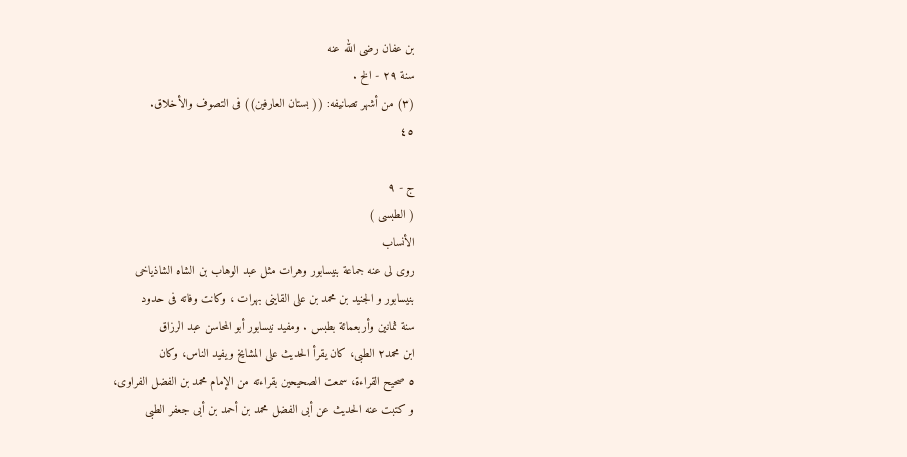بن عفان رضى الله عنه
سنة ٢٩ - الخ .
(٣) من أشهر تصانيفه: (( بستان العارفين)) فى التصوف والأخلاق.
٤٥

ج - ٩
( الطبسى )
الأنساب
روى لى عنه جماعة بنيسابور وهرات مثل عبد الوهاب بن الشاه الشاذياخى
بنيسابور و الجنيد بن محمد بن على القاينى بهرات ، وكانت وفاته فى حدود
سنة ثمانين وأربعمائة بطبس . ومفيد نيسابور أبو المحاسن عبد الرزاق
ابن محمد٢ الطبى، كان يقرأ الحديث على المشايخ ويفيد الناس، وكان
٥ صحيح القراءة، سمعت الصحيحين بقراءته من الإمام محمد بن الفضل الفراوى،
و كتبت عنه الحديث عن أبى الفضل محمد بن أحمد بن أبى جعفر الطبى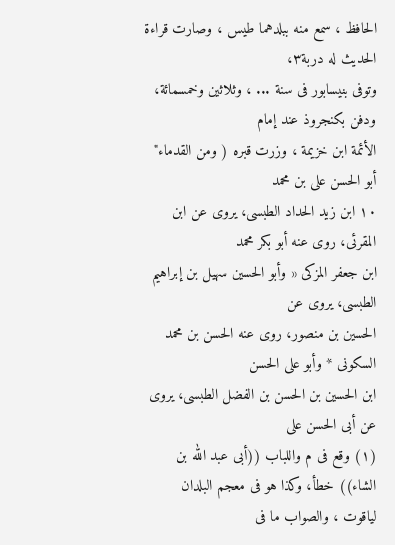الحافظ ، سمع منه ببلدهما طيس ، وصارت قراءة الحديث له دربة٣،
وتوفى بنيسابور فى سنة ... ، وثلاثين وخمسمائة، ودفن بكنجروذ عند إمام
الأئمة ابن خزيمة ، وزرت قبره ( ومن القدماء" أبو الحسن على بن محمد
١٠ ابن زيد الحداد الطبسى، يروى عن ابن المقرئى، روى عنه أبو بكر محمد
ابن جعفر المزكى « وأبو الحسين سهيل بن إبراهيم الطبسى، يروى عن
الحسين بن منصور، روى عنه الحسن بن محمد السكونى * وأبو على الحسن
ابن الحسين بن الحسن بن الفضل الطبسى، يروى عن أبى الحسن على
(١) وقع فى م واللباب ((أبى عبد الله بن الشاء)) خطأ، وكذا هو فى معجم البلدان
لياقوت ، والصواب ما فى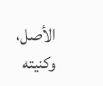الأصل، وكنيته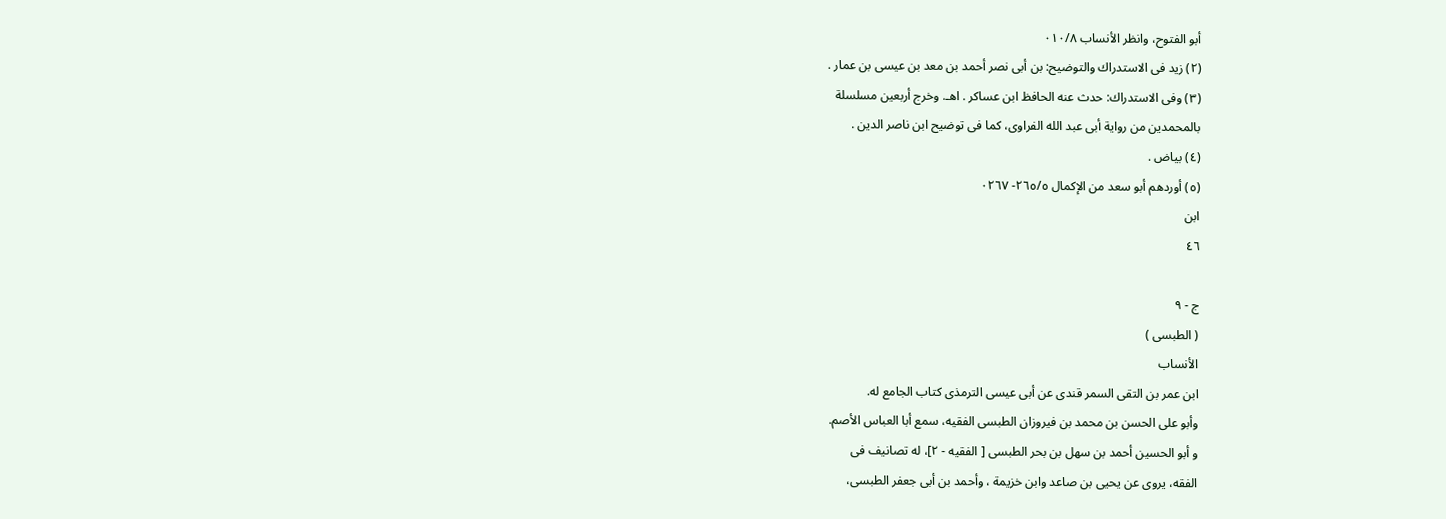أبو الفتوح، وانظر الأنساب ٠١٠/٨
(٢) زيد فى الاستدراك والتوضيح: بن أبى نصر أحمد بن معد بن عيسى بن عمار .
(٣) وفى الاستدراك: حدث عنه الحافظ ابن عساكر . اهـ. وخرج أربعين مسلسلة
بالمحمدين من رواية أبى عبد الله الفراوى، كما فى توضيح ابن ناصر الدين .
(٤) بياض .
(٥) أوردهم أبو سعد من الإكمال ٢٦٥/٥- ٠٢٦٧
ابن
٤٦

ج - ٩
( الطبسى )
الأنساب
ابن عمر بن التقى السمر قندى عن أبى عيسى الترمذى كتاب الجامع له.
وأبو على الحسن بن محمد بن فيروزان الطبسى الفقيه، سمع أبا العباس الأصم.
و أبو الحسين أحمد بن سهل بن بحر الطبسى [ الفقيه - ٢]، له تصانيف فى
الفقه، يروى عن يحيى بن صاعد وابن خزيمة ، وأحمد بن أبى جعفر الطبسى،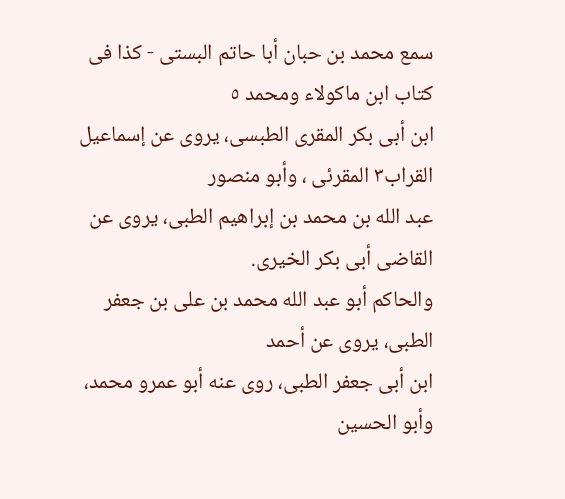سمع محمد بن حبان أبا حاتم البستى - كذا فى كتاب ابن ماكولاء ومحمد ٥
ابن أبى بكر المقرى الطبسى، يروى عن إسماعيل القراب٣ المقرئى ، وأبو منصور
عبد الله بن محمد بن إبراهيم الطبى، يروى عن القاضى أبى بكر الخيرى.
والحاكم أبو عبد الله محمد بن على بن جعفر الطبى، يروى عن أحمد
ابن أبى جعفر الطبى، روى عنه أبو عمرو محمد، وأبو الحسين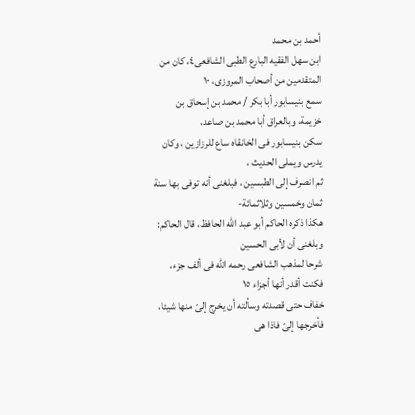أحمد بن محمد
ابن سهل الفقيه البارع الطبى الشافعى٤، كان من المتقدمين من أصحاب المروزى، ١٠
سمع بنيسابور أبا بكر / محمد بن إسحاق بن خزيمة، وبالعراق أبا محمد بن صاعد،
سكن بنيسابور فى الخانقاه ساع للرزازين ، وكان يدرس ويملى الحديث ،
ثم انصرف إلى الطبسين ، فبلغنى أنه توفى بها سنة ثمان وخمسين وثلاثمائة-
هكذا ذكره الحاكم أبو عبد الله الحافظ، قال الحاكم: وبلغنى أن لأبى الحسين
شرحا لمذهب الشافعى رحمه الله فى ألف جزء، فكنت أقدر أنها أجزاء ١٥
خفاف حتى قصدته وسألته أن يخرج إلىّ منها شيئا، فأخرجها إلىّ فاذا هى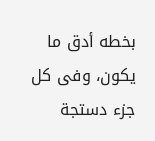بخطه أدق ما يكون، وفى كل جزء دستجة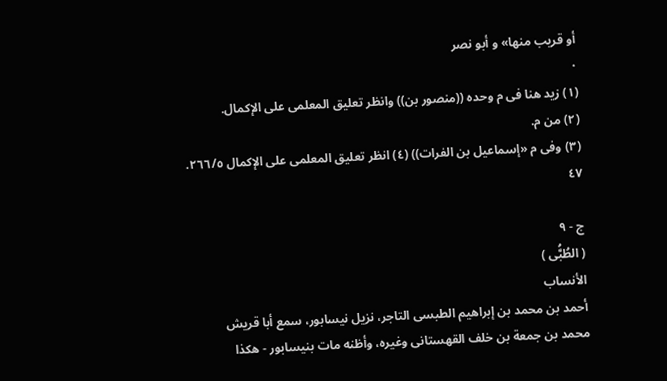أو قريب منها» و أبو نصر
٠
(١) زيد هنا فى م وحده ((منصور بن)) وانظر تعليق المعلمى على الإكمال.
(٢) من م.
(٣) وفى م «إسماعيل بن الفرات)) (٤) انظر تعليق المعلمى على الإكمال ٢٦٦/٥.
٤٧

ج - ٩
( الطُبَُّى )
الأنساب
أحمد بن محمد بن إبراهيم الطبسى التاجر، نزيل نيسابور، سمع أبا قريش
محمد بن جمعة بن خلف القهستانى وغيره، وأظنه مات بنيسابور - هكذا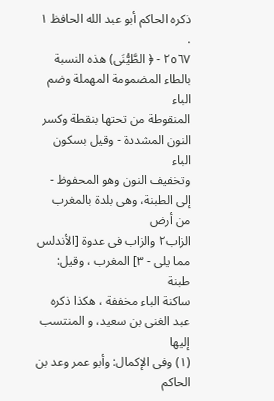ذكره الحاكم أبو عبد الله الحافظ ١ .
٢٥٦٧ - ﴿ الطَّيُّنَى) هذه النسبة بالطاء المضمومة المهملة وضم الباء
المنقوطة من تحتها بنقطة وكسر النون المشددة - وقيل بسكون الباء
وتخفيف النون وهو المحفوظ - إلى الطبنة، وهى بلدة بالمغرب من أرض
الزاب٢ والزاب فى عدوة [الأندلس مما يلى - ٣] المغرب ، وقيل: طبنة
ساكنة الباء مخففة ، هكذا ذكره عبد الغنى بن سعيد، و المنتسب إليها
(١) وفى الإكمال: وأبو عمر وعد بن الحاكم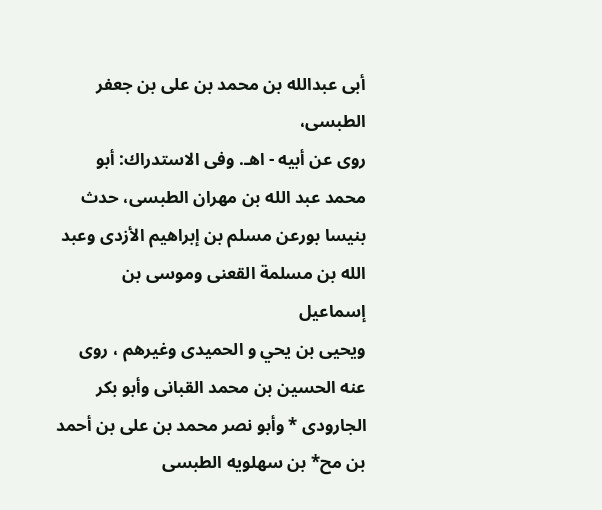أبى عبدالله بن محمد بن على بن جعفر الطبسى،
روى عن أبيه - اهـ. وفى الاستدراك: أبو محمد عبد الله بن مهران الطبسى، حدث
بنيسا بورعن مسلم بن إبراهيم الأزدى وعبد الله بن مسلمة القعنى وموسى بن إسماعيل
ويحيى بن يحي و الحميدى وغيرهم ، روى عنه الحسين بن محمد القبانى وأبو بكر
الجارودى * وأبو نصر محمد بن على بن أحمد بن مح* بن سهلويه الطبسى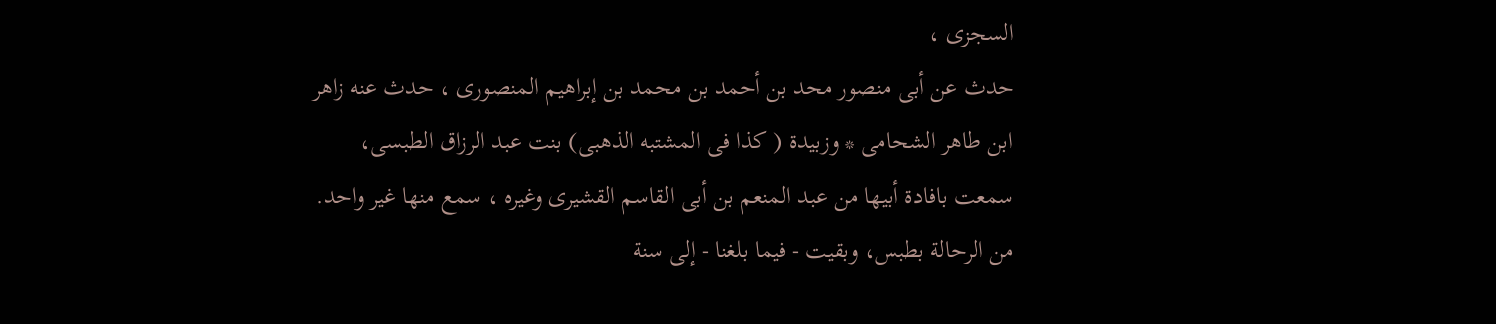السجزى ،
حدث عن أبى منصور محد بن أحمد بن محمد بن إبراهيم المنصورى ، حدث عنه زاهر
ابن طاهر الشحامى * وزبيدة ( كذا فى المشتبه الذهبى) بنت عبد الرزاق الطبسى،
سمعت بافادة أبيها من عبد المنعم بن أبى القاسم القشيرى وغيره ، سمع منها غير واحد.
من الرحالة بطبس، وبقيت - فيما بلغنا - إلى سنة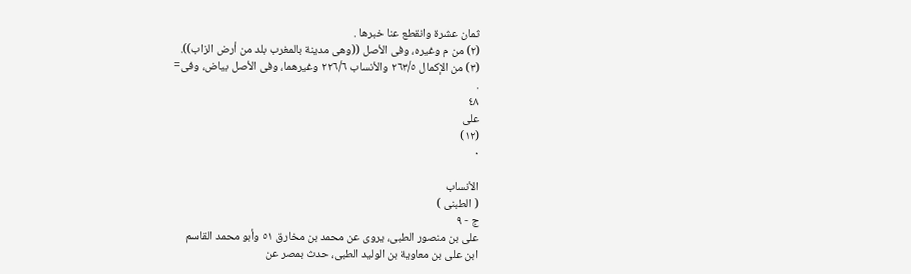ثمان عشرة وانقطع عنا خبرها .
(٢) من م وغيره، وفى الأصل ((وهى مدينة بالمغرب بلد من أرض الزاب)).
(٣) من الإكمال ٢٦٣/٥ والأنساب ٢٢٦/٦ وغيرهما، وفى الأصل بياض، وفى=
.
٤٨
على
(١٢)
٠

الأنساب
( الطبنى )
ج - ٩
على بن منصور الطبى، يروى عن محمد بن مخارق ٥١ وأبو محمد القاسم
ابن على بن معاوية بن الوليد الطبى، حدث بمصر عن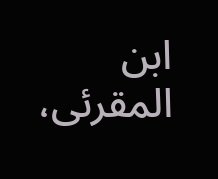ابن المقرئى،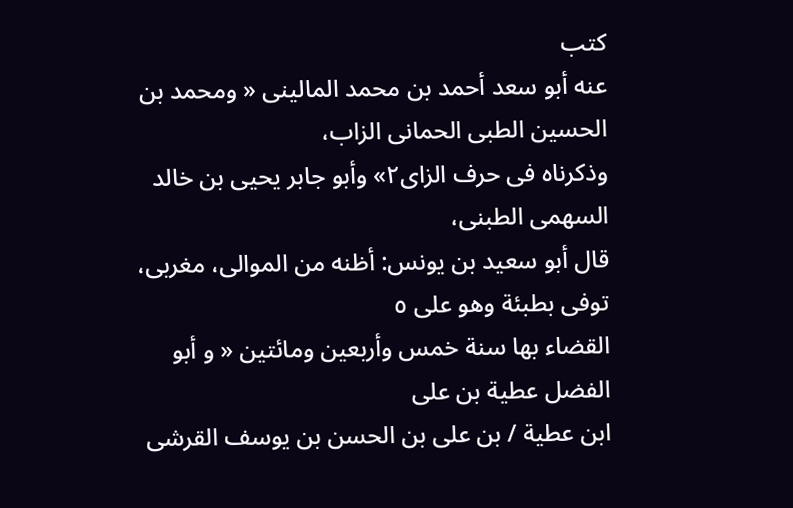كتب
عنه أبو سعد أحمد بن محمد المالينى « ومحمد بن الحسين الطبى الحمانى الزاب،
وذكرناه فى حرف الزاى٢» وأبو جابر يحيى بن خالد السهمى الطبنى،
قال أبو سعيد بن يونس: أظنه من الموالى، مغربى، توفى بطبئة وهو على ٥
القضاء بها سنة خمس وأربعين ومائتين « و أبو الفضل عطية بن على
ابن عطية / بن على بن الحسن بن يوسف القرشى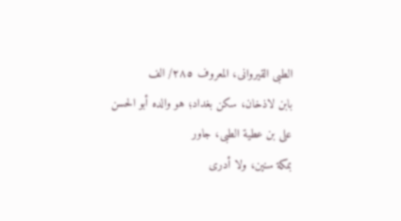الطبى القيروانى، المعروف ٢٨٥/ الف
بابن لاذخان، سكن بغداد؛ هو والده أبو الحسن على بن عطية الطبى، جاور
بمكة سنين، ولا أدرى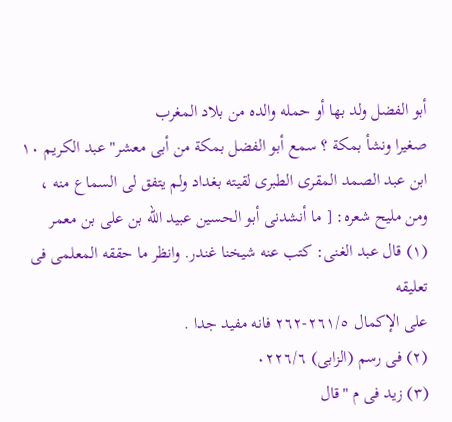أبو الفضل ولد بها أو حمله والده من بلاد المغرب
صغيرا ونشأ بمكة ؟ سمع أبو الفضل بمكة من أبى معشر" عبد الكريم ١٠
ابن عبد الصمد المقرى الطبرى لقيته بغداد ولم يتفق لى السماع منه ،
ومن مليح شعره: [ ما أنشدنى أبو الحسين عبيد الله بن على بن معمر
(١) قال عبد الغنى: كتب عنه شيخنا غندر. وانظر ما حققه المعلمى فى تعليقه
على الإكمال ٢٦١/٥-٢٦٢ فانه مفيد جدا .
(٢) فى رسم (الزابى) ٠٢٢٦/٦
(٣) زيد فى م "قال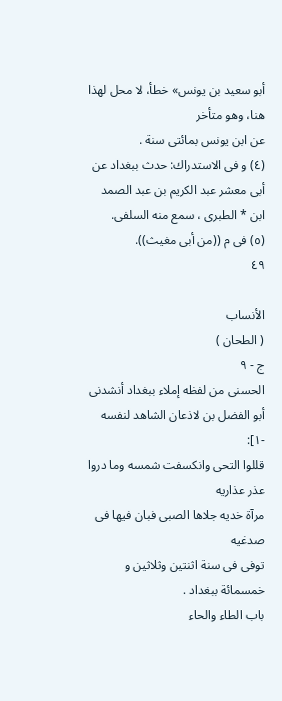أبو سعيد بن يونس» خطأ، لا محل لهذا هنا، وهو متأخر
عن ابن يونس بمائتى سنة .
(٤) و فى الاستدراك: حدث ببغداد عن أبى معشر عبد الكريم بن عبد الصمد
ابن * الطبرى ، سمع منه السلفى.
(٥) فى م ((من أبى مغيث)).
٤٩

الأنساب
( الطحان )
ج - ٩
الحسنى من لفظه إملاء ببغداد أنشدنى أبو الفضل بن لاذعان الشاهد لنفسه -١]:
قللوا التحى وانكسفت شمسه وما دروا عذر عذاريه
مرآة خديه جلاها الصبى فبان فيها فى صدغيه
توفى فى سنة اثنتين وثلاثين و خمسمائة ببغداد .
باب الطاء والحاء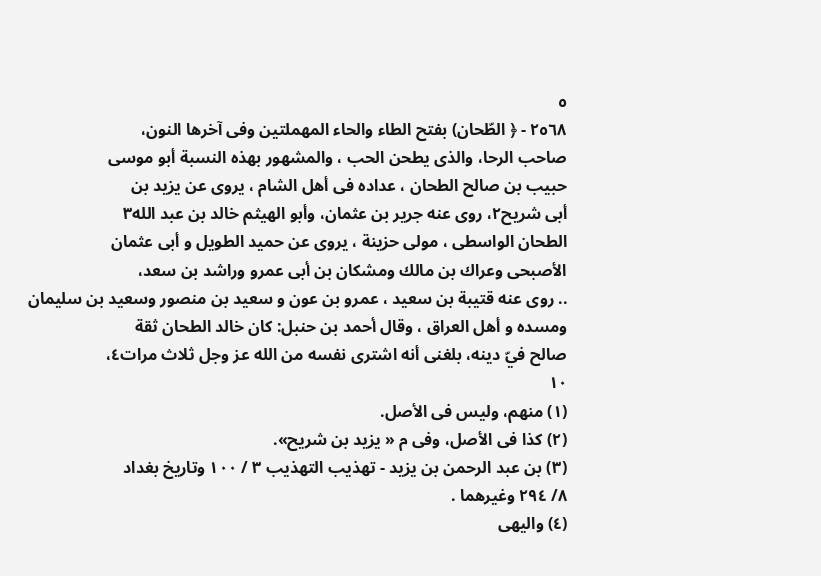٥
٢٥٦٨ - ﴿ الطّحان) بفتح الطاء والحاء المهملتين وفى آخرها النون،
صاحب الرحا، والذى يطحن الحب ، والمشهور بهذه النسبة أبو موسى
حبيب بن صالح الطحان ، عداده فى أهل الشام ، يروى عن يزيد بن
أبى شريح٢، روى عنه جرير بن عثمان، وأبو الهيثم خالد بن عبد الله٣
الطحان الواسطى ، مولى حزينة ، يروى عن حميد الطويل و أبى عثمان
الأصبحى وعراك بن مالك ومشكان بن أبى عمرو وراشد بن سعد،
.. روى عنه قتيبة بن سعيد ، عمرو بن عون و سعيد بن منصور وسعيد بن سليمان
ومسده و أهل العراق ، وقال أحمد بن حنبل: كان خالد الطحان ثقة
صالح فيّ دينه، بلغنى أنه اشترى نفسه من الله عز وجل ثلاث مرات٤،
١٠
(١) منهم، وليس فى الأصل.
(٢) كذا فى الأصل، وفى م « يزيد بن شريح».
(٣) بن عبد الرحمن بن يزيد - تهذيب التهذيب ٣ / ١٠٠ وتاريخ بغداد
٨/ ٢٩٤ وغيرهما .
(٤) واليهى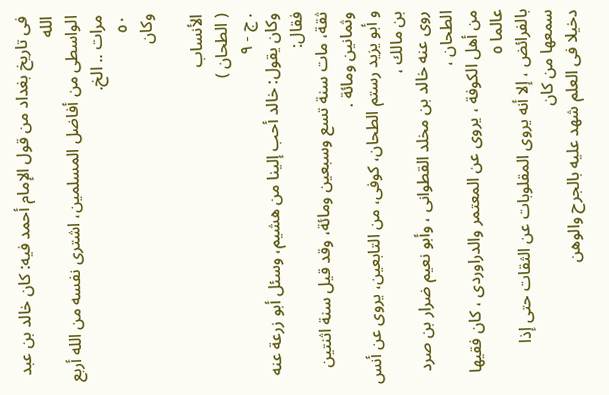فى تاريخ بغداد من قول الإمام أحمد فيه: كان خالد بن عبد الله
الواسطى من أفاضل المسلمين، اشترى نفسه من الله أربع مرات .. الخ.
٥٠
وكان

الأنساب
( الطحان )
. ج - ٩
وكان يقول: خالد أحب إلينا من هشيم، وسئل أبو زرعة عنه فقال:
ثقة، مات سنة تسع وسبعين ومائة، وقد قيل سنة اثنتين وثمانين ومائة .
و أبو يزيد رستم الطحان، كوفى، من التابعين، يروى عن أنس بن مالك ،
روى عنه خالد بن مخلد القطوانى ، وأبو نعيم ضرار بن صرد الطحان ،
من أهل الكوفة ، يروى عن المعتمر والدراوردى ، كان فقيها عالما ٥
بالفرائض ، إلا أنه يروى المقلوبات عن الثقات حتى إذا سمعها من كان
دخيلا فى العلم شهد عليه بالجرح والوهن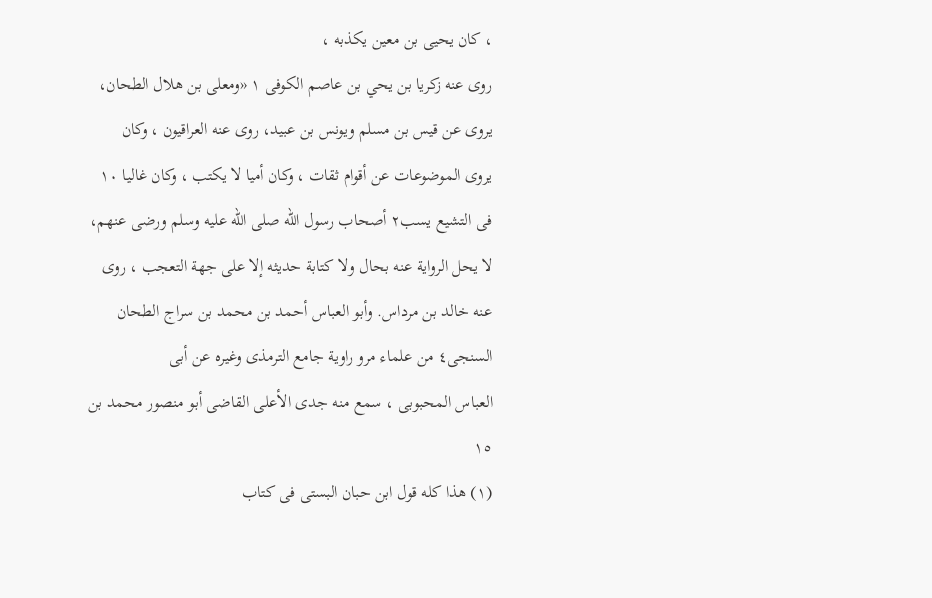، كان يحيى بن معين يكذبه ،
روى عنه زكريا بن يحي بن عاصم الكوفى ١ «ومعلى بن هلال الطحان،
يروى عن قيس بن مسلم ويونس بن عبيد، روى عنه العراقيون ، وكان
يروى الموضوعات عن أقوام ثقات ، وكان أميا لا يكتب ، وكان غاليا ١٠
فى التشيع يسب٢ أصحاب رسول الله صلى الله عليه وسلم ورضى عنهم،
لا يحل الرواية عنه بحال ولا كتابة حديثه إلا على جهة التعجب ، روى
عنه خالد بن مرداس. وأبو العباس أحمد بن محمد بن سراج الطحان
السنجى٤ من علماء مرو راوية جامع الترمذى وغيره عن أبى
العباس المحبوبى ، سمع منه جدى الأعلى القاضى أبو منصور محمد بن
١٥
(١) هذا كله قول ابن حبان البستى فى كتاب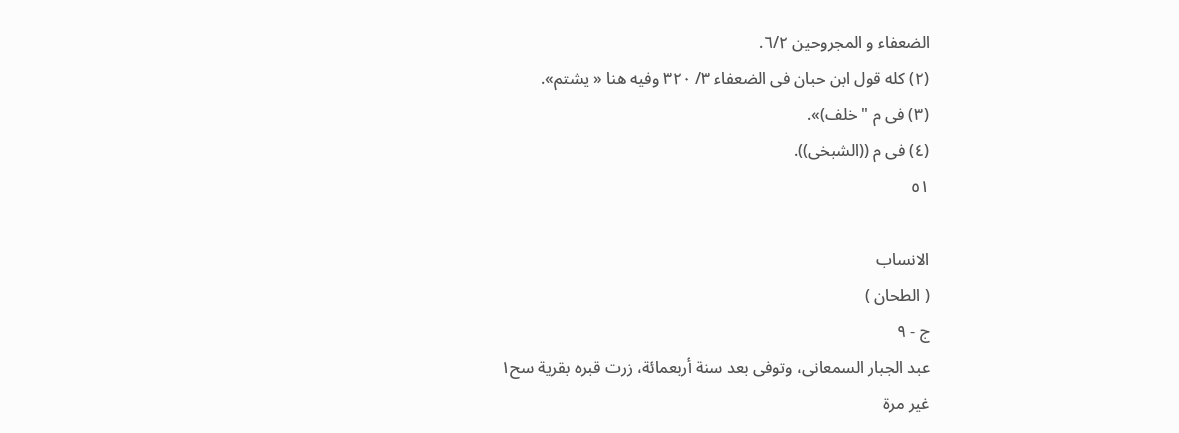الضعفاء و المجروحين ٦/٢.
(٢) كله قول ابن حبان فى الضعفاء ٣/ ٣٢٠ وفيه هنا « يشتم».
(٣) فى م " خلف)».
(٤) فى م ((الشبخى)).
٥١

الانساب
( الطحان )
ج - ٩
عبد الجبار السمعانى، وتوفى بعد سنة أربعمائة، زرت قبره بقرية سح١
غير مرة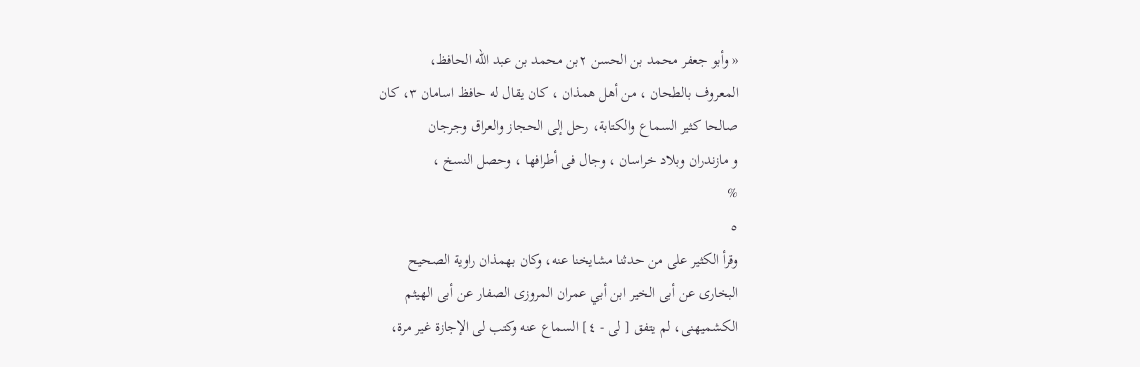« وأبو جعفر محمد بن الحسن ٢بن محمد بن عبد الله الحافظ،
المعروف بالطحان ، من أهل همذان ، كان يقال له حافظ اسامان ٣، كان
صالحا كثير السماع والكتابة، رحل إلى الحجاز والعراق وجرجان
و مازندران وبلاد خراسان ، وجال فى أطرافها ، وحصل النسخ ،
%
٥
وقرأ الكثير على من حدثنا مشايخنا عنه، وكان بهمذان راوية الصحيح
البخارى عن أبى الخير ابن أبي عمران المروزى الصفار عن أبى الهيثم
الكشميهنى، لم يتفق [ لى - ٤] السماع عنه وكتب لى الإجازة غير مرة،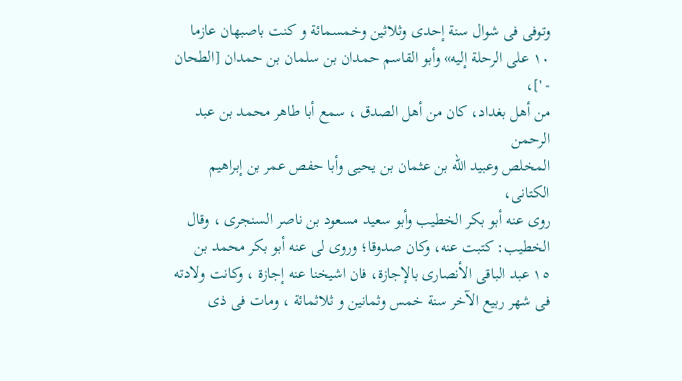وتوفى فى شوال سنة إحدى وثلاثين وخمسمائة و كنت باصبهان عازما
١٠ على الرحلة إليه» وأبو القاسم حمدان بن سلمان بن حمدان [الطحان - ']،
من أهل بغداد، كان من أهل الصدق ، سمع أبا طاهر محمد بن عبد الرحمن
المخلص وعبيد الله بن عثمان بن يحيى وأبا حفص عمر بن إبراهيم الكتانى،
روى عنه أبو بكر الخطيب وأبو سعيد مسعود بن ناصر السنجرى ، وقال
الخطيب: كتبت عنه، وكان صدوقا؛ وروى لى عنه أبو بكر محمد بن
١٥ عبد الباقى الأنصارى بالإجازة، فان اشيخنا عنه إجازة ، وكانت ولادته
فى شهر ربيع الآخر سنة خمس وثمانين و ثلاثمائة ، ومات فى ذى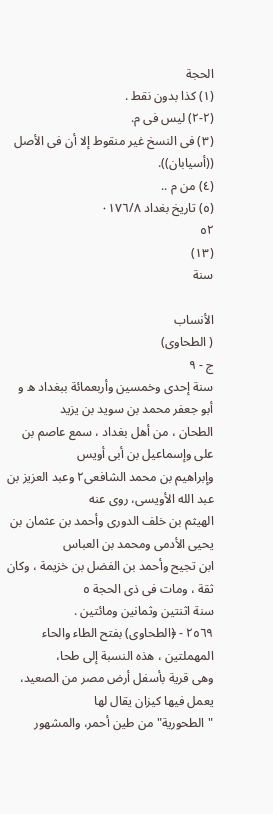الحجة
(١) كذا بدون نقط .
(٢-٢) ليس فى م.
(٣) فى النسخ غير منقوط إلا أن فى الأصل ((أسيابان)).
(٤) من م ..
(٥) تاريخ بغداد ٠١٧٦/٨
٥٢
(١٣)
سنة

الأنساب
( الطحاوى)
ج - ٩
سنة إحدى وخمسين وأربعمائة ببغداد ه و أبو جعفر محمد بن سويد بن يزيد
الطحان ، من أهل بغداد ، سمع عاصم بن على وإسماعيل بن أبى أويس
وإبراهيم بن محمد الشافعى٢ وعبد العزيز بن عبد الله الأويسى، روى عنه
الهيثم بن خلف الدورى وأحمد بن عثمان بن يحيى الأدمى ومحمد بن العباس
ابن تجيح وأحمد بن الفضل بن خزيمة ، وكان ثقة ، ومات فى ذى الحجة ٥
سنة اثنتين وثمانين ومائتين .
٢٥٦٩ - ﴿الطحاوى) بفتح الطاء والحاء المهملتين ، هذه النسبة إلى طحا،
وهى قرية بأسفل أرض مصر من الصعيد، يعمل فيها كيزان يقال لها
"الطحورية" من طين أحمر، والمشهور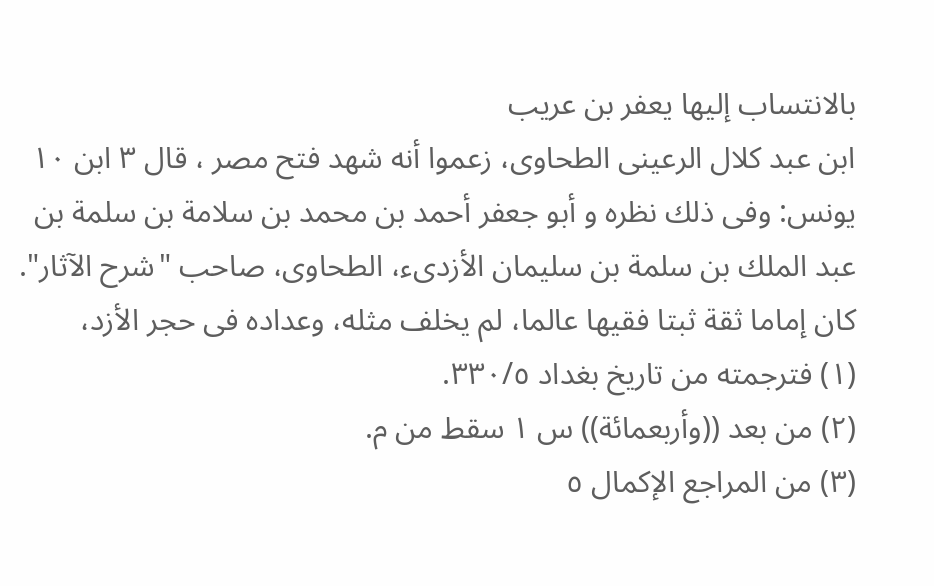بالانتساب إليها يعفر بن عريب
ابن عبد كلال الرعينى الطحاوى، زعموا أنه شهد فتح مصر ، قال ٣ ابن ١٠
يونس: وفى ذلك نظره و أبو جعفر أحمد بن محمد بن سلامة بن سلمة بن
عبد الملك بن سلمة بن سليمان الأزدىء، الطحاوى، صاحب "شرح الآثار".
كان إماما ثقة ثبتا فقيها عالما، لم يخلف مثله، وعداده فى حجر الأزد،
(١) فترجمته من تاريخ بغداد ٣٣٠/٥.
(٢) من بعد ((وأربعمائة)) س ١ سقط من م.
(٣) من المراجع الإكمال ٥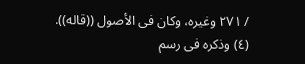/ ٢٧١ وغيره، وكان فى الأصول ((قاله)).
(٤) وذكره فى رسم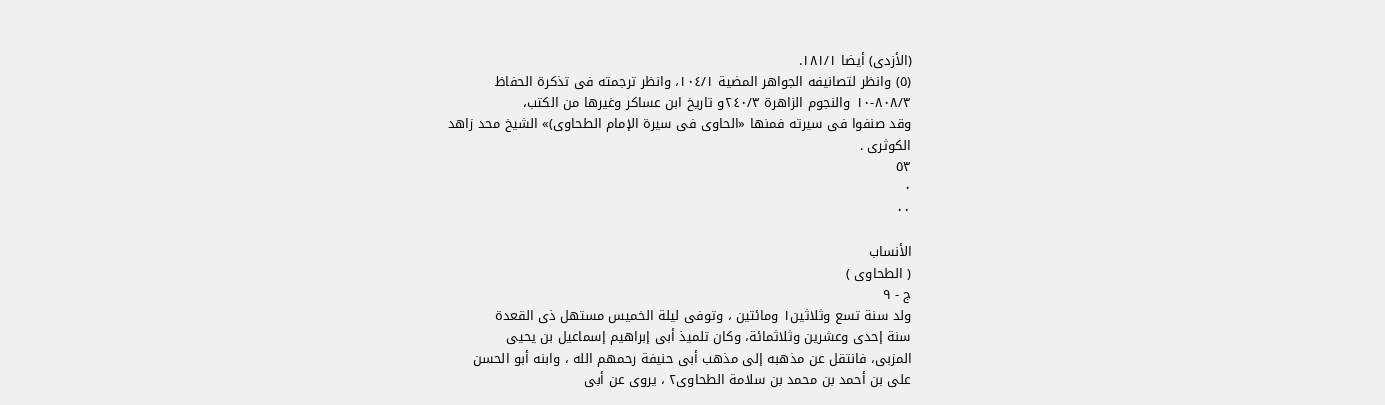(الأزدى) أيضا ١٨١/١.
(٥) وانظر لتصانيفه الجواهر المضية ١٠٤/١، وانظر ترجمته فى تذكرة الحفاظ
٨٠٨/٣-١٠ والنجوم الزاهرة ٢٤٠/٣و تاريخ ابن عساكر وغيرها من الكتب،
وقد صنفوا فى سيرته فمنها «الحاوى فى سيرة الإمام الطحاوى)» الشيخ محد زاهد
الكوثرى .
٥٣
٠
٠٠

الأنساب
( الطحاوى )
ج - ٩
ولد سنة تسع وثلاثين١ ومائتين ، وتوفى ليلة الخميس مستهل ذى القعدة
سنة إحدى وعشرين وثلاثمائة، وكان تلميذ أبى إبراهيم إسماعيل بن يحيى
المزبى، فانتقل عن مذهبه إلى مذهب أبى حنيفة رحمهم الله ، وابنه أبو الحسن
على بن أحمد بن محمد بن سلامة الطحاوى٢ ، يروى عن أبى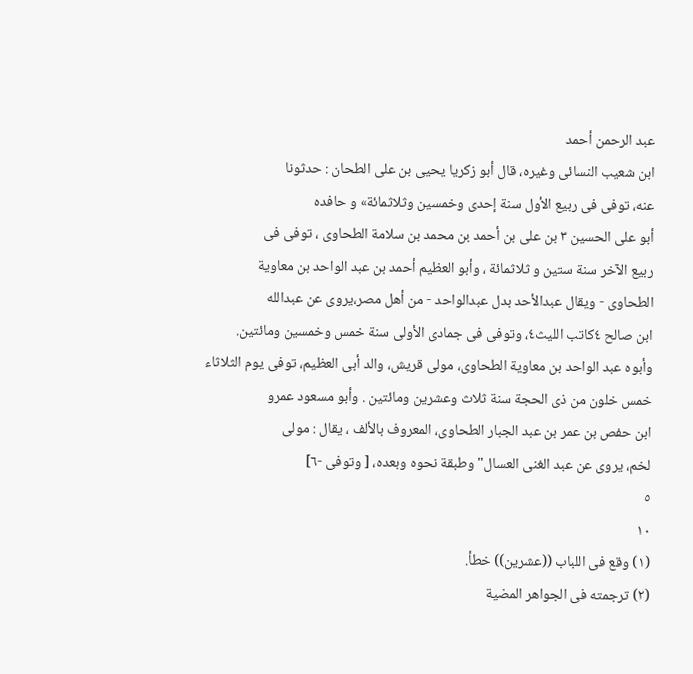عبد الرحمن أحمد
ابن شعيب النسائى وغيره، قال أبو زكريا يحيى بن على الطحان : حدثونا
عنه، توفى فى ربيع الأول سنة إحدى وخمسين وثلاثمائة» و حافده
أبو على الحسين ٣ بن على بن أحمد بن محمد بن سلامة الطحاوى ، توفى فى
ربيع الآخر سنة ستين و ثلاثمائة ، وأبو العظيم أحمد بن عبد الواحد بن معاوية
الطحاوى - ويقال عبدالأحد بدل عبدالواحد - من أهل مصر،يروى عن عبدالله
ابن صالح ٤كاتب الليث٤، وتوفى فى جمادى الأولى سنة خمس وخمسين ومائتين.
وأبوه عبد الواحد بن معاوية الطحاوى، مولى قريش، والد أبى العظيم، توفى يوم الثلاثاء
خمس خلون من ذى الحجة سنة ثلاث وعشرين ومائتين . وأبو مسعود عمرو
ابن حفص بن عمر بن عبد الجبار الطحاوى، المعروف بالألف ، يقال : مولى
لخم، يروى عن عبد الغنى العسال" وطبقة نحوه وبعده، [ وتوفى -٦]
٥
١٠
(١) وقع فى اللباب ((عشرين)) خطأ.
(٢) ترجمته فى الجواهر المضية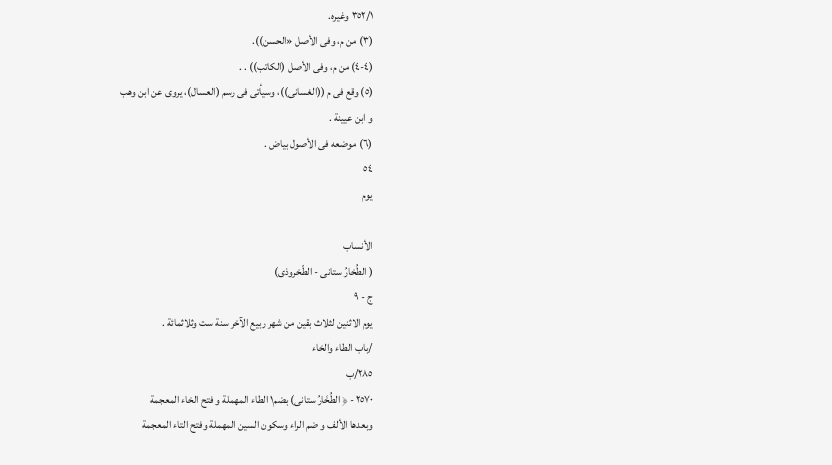٣٥٢/١ وغيره.
(٣) من م، وفى الأصل «الحسن)).
(٤-٤) من م، وفى الأصل (الكاتب)) . .
(٥) وقع فى م ((الغسانى))، وسيأتى فى رسم (العسال)، يروى عن ابن وهب
و ابن عيينة .
(٦) موضعه فى الأصول بياض .
٥٤
يوم

الأنساب
( الطُخارُ ستانى - الطّخروذى)
ج - ٩
يوم الاثنين لثلاث بقين من شهر ربيع الآخر سنة ست وثلاثمائة .
/باب الطاء والخاء
٢٨٥/ب
٢٥٧٠ - ﴿ الطُخَارُ ستانى) بضم١ الطاء المهملة و فتح الخاء المعجمة
وبعدها الألف و ضم الراء وسكون السين المهملة وفتح التاء المعجمة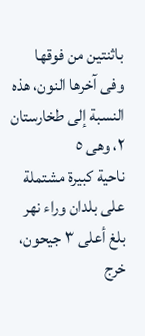باثنتين من فوقها وفى آخرها النون، هذه النسبة إلى طخارستان ٢، وهى ٥
ناحية كبيرة مشتملة على بلدان وراء نهر بلغ أعلى ٣ جيحون، خرج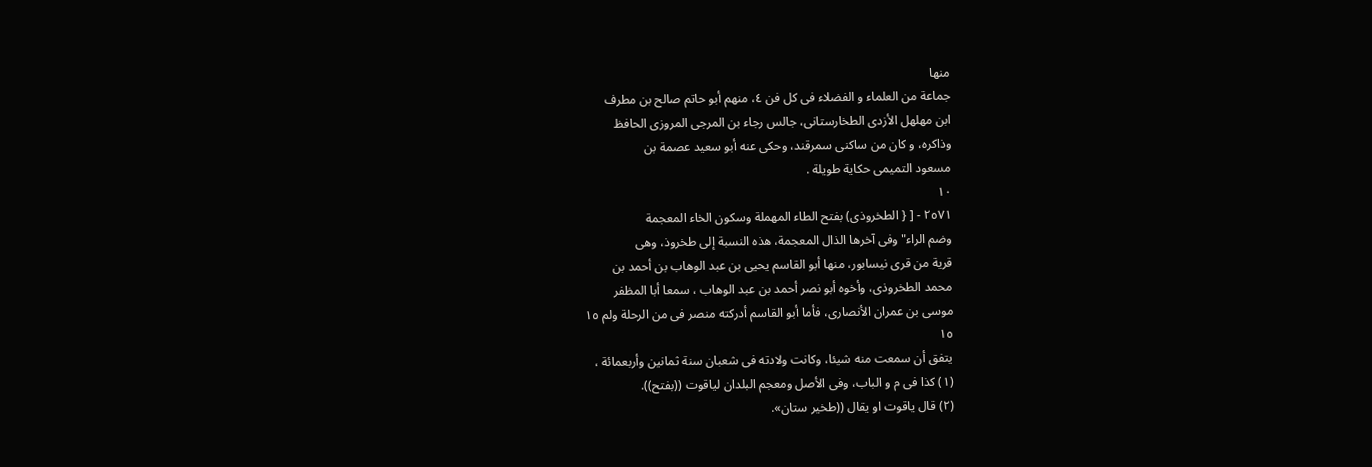منها
جماعة من العلماء و الفضلاء فى كل فن ٤، منهم أبو حاتم صالح بن مطرف
ابن مهلهل الأزدى الطخارستانى، جالس رجاء بن المرجى المروزى الحافظ
وذاكره، و كان من ساكنى سمرقند، وحكى عنه أبو سعيد عصمة بن
مسعود التميمى حكاية طويلة .
١٠
٢٥٧١ - [ { الطخروذى) بفتح الطاء المهملة وسكون الخاء المعجمة
وضم الراء" وفى آخرها الذال المعجمة، هذه النسبة إلى طخروذ، وهى
قرية من قرى نيسابور، منها أبو القاسم يحيى بن عبد الوهاب بن أحمد بن
محمد الطخروذى، وأخوه أبو نصر أحمد بن عبد الوهاب ، سمعا أبا المظفر
موسى بن عمران الأنصارى، فأما أبو القاسم أدركته منصر فى من الرحلة ولم ١٥
١٥
يتفق أن سمعت منه شيئا، وكانت ولادته فى شعبان سنة ثمانين وأربعمائة ،
(١) كذا فى م و الباب، وفى الأصل ومعجم البلدان لياقوت ((بفتح)).
(٢) قال ياقوت او يقال ((طخير ستان».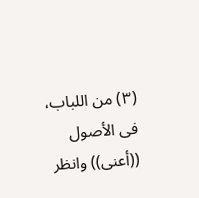(٣) من اللباب، فى الأصول ((أعنى)) وانظر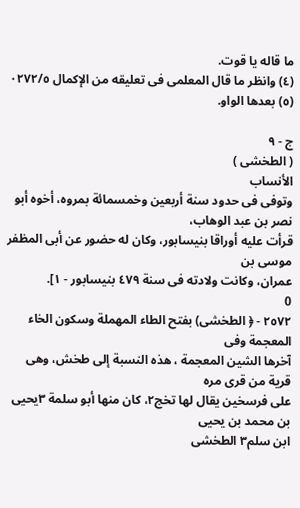ما قاله يا قوت.
(٤) وانظر ما قال المعلمى فى تعليقه من الإكمال ٠٢٧٢/٥ (٥) بعدها الواو.

ج - ٩
( الطخشى )
الأنساب
وتوفى فى حدود سنة أربعين وخمسمائة بمروه، أخوه أبو نصر بن عبد الوهاب،
قرأت عليه أوراقا بنيسابور، وكان له حضور عن أبى المظفر موسى بن
عمران، وكانت ولادته فى سنة ٤٧٩ بنيسابور - ١].
0
٢٥٧٢ - ﴿ الطخشى) بفتح الطاء المهملة وسكون الخاء المعجمة وفى
آخرها الشين المعجمة ، هذه النسبة إلى طخش، وهى قرية من قرى مره
على فرسخين يقال لها تخج٢، كان منها أبو سلمة ٣يحيى بن محمد بن يحيى
ابن سلم٣ الطخشى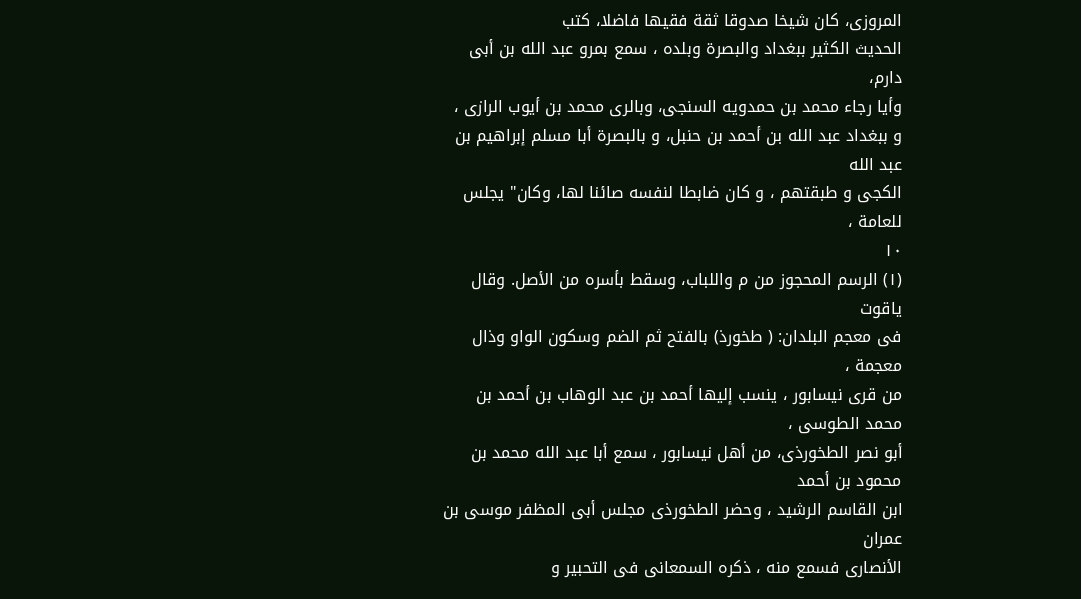المروزى، كان شيخا صدوقا ثقة فقيها فاضلا، كتب
الحديث الكثير ببغداد والبصرة وبلده ، سمع بمرو عبد الله بن أبى دارم،
وأيا رجاء محمد بن حمدويه السنجى، وبالرى محمد بن أيوب الرازى ،
و ببغداد عبد الله بن أحمد بن حنبل، و بالبصرة أبا مسلم إبراهيم بن عبد الله
الكجى و طبقتهم ، و كان ضابطا لنفسه صائنا لها، وكان" يجلس للعامة ،
١٠
(١) الرسم المحجوز من م واللباب، وسقط بأسره من الأصل. وقال ياقوت
فى معجم البلدان: ( طخورذ) بالفتح ثم الضم وسكون الواو وذال معجمة ،
من قرى نيسابور ، ينسب إليها أحمد بن عبد الوهاب بن أحمد بن محمد الطوسى ،
أبو نصر الطخورذى، من أهل نيسابور ، سمع أبا عبد الله محمد بن محمود بن أحمد
ابن القاسم الرشيد ، وحضر الطخورذى مجلس أبى المظفر موسى بن عمران
الأنصاری فسمع منه ، ذكره السمعانی فی التحبير و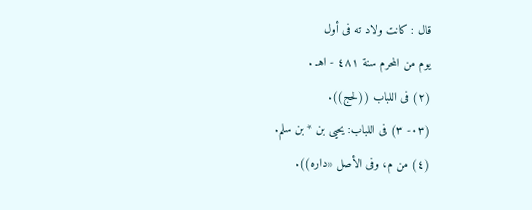قال : كانت ولاد ته فی أول
يوم من المحرم سنة ٤٨١ - اهـ .
(٢) فى اللباب ((لحج)).
(٠٣- ٣) فى اللباب: يحيى بن * بن سلم.
(٤) من م، وفى الأصل «داره)).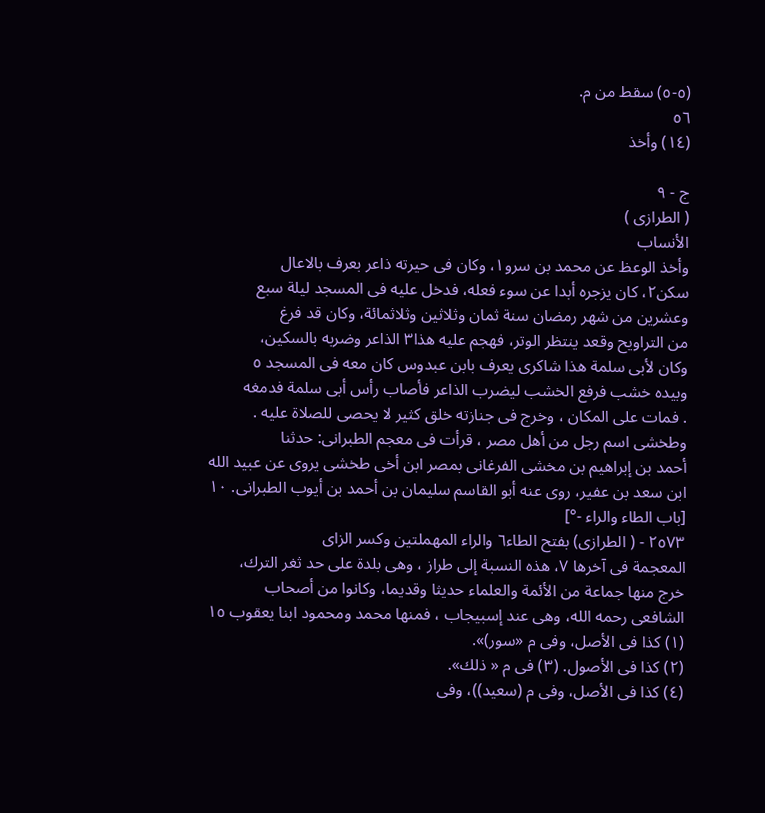(٥-٥) سقط من م.
٥٦
(١٤) وأخذ

ج - ٩
( الطرازى )
الأنساب
وأخذ الوعظ عن محمد بن سرو١، وكان فى حيرته ذاعر بعرف بالاعال
سكن٢، كان يزجره أبدا عن سوء فعله، فدخل عليه فى المسجد ليلة سبع
وعشرين من شهر رمضان سنة ثمان وثلاثين وثلاثمائة، وكان قد فرغ
من التراويح وقعد ينتظر الوتر، فهجم عليه هذا٣ الذاعر وضربه بالسكين،
وكان لأبى سلمة هذا شاكرى يعرف بابن عبدوس كان معه فى المسجد ٥
وبيده خشب فرفع الخشب ليضرب الذاعر فأصاب رأس أبى سلمة فدمغه
. فمات على المكان ، وخرج فى جنازته خلق كثير لا يحصى للصلاة عليه .
وطخشى اسم رجل من أهل مصر ، قرأت فى معجم الطبرانى: حدثنا
أحمد بن إبراهيم بن مخشى الفرغانى بمصر ابن أخى طخشى يروى عن عبيد الله
ابن سعد بن عفير، روى عنه أبو القاسم سليمان بن أحمد بن أيوب الطبرانى. ١٠
[باب الطاء والراء -°]
٢٥٧٣ - ( الطرازى) بفتح الطاء٦ والراء المهملتين وكسر الزاى
المعجمة فى آخرها ٧، هذه النسبة إلى طراز ، وهى بلدة على حد ثغر الترك،
خرج منها جماعة من الأئمة والعلماء حديثا وقديما، وكانوا من أصحاب
الشافعى رحمه الله، وهى عند إسبيجاب ، فمنها محمد ومحمود ابنا يعقوب ١٥
(١) كذا فى الأصل، وفى م «سور)».
(٢) كذا فى الأصول. (٣) فى م « ذلك».
(٤) كذا فى الأصل، وفى م (سعيد))، وفى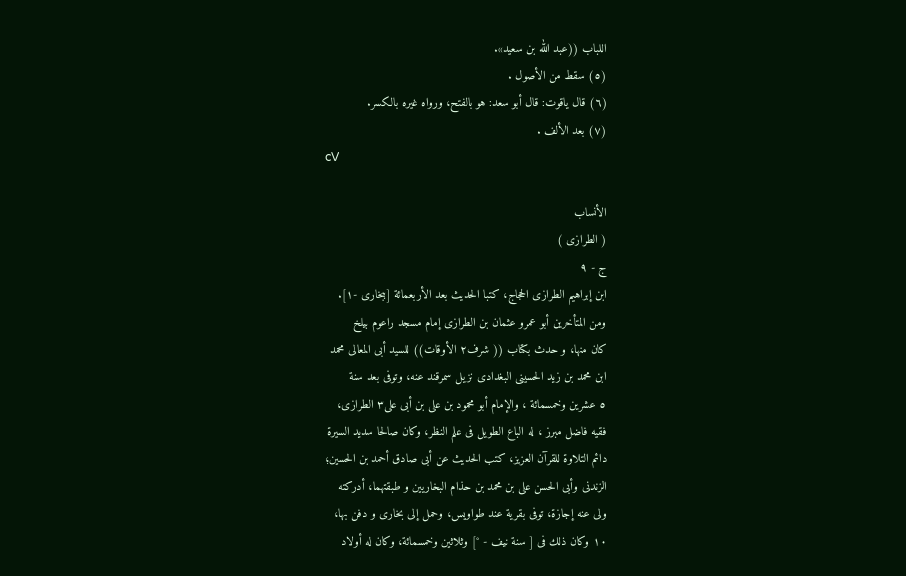اللباب ((عبد الله بن سعيد».
(٥) سقط من الأصول .
(٦) قال ياقوت: قال أبو سعد: هو بالفتح، ورواه غيره بالكسر.
(٧) بعد الألف .
cV

الأنساب
( الطرازى )
ج - ٩
ابن إبراهيم الطرازى الحجاج، كتبا الحديث بعد الأربعمائة [ببخارى -١].
ومن المتأخرين أبو عمرو عثمان بن الطرازى إمام مسجد راعوم بيلخ
كان منها، و حدث بكتاب (( شرف٢ الأوقات)) للسيد أبى المعالى محمد
ابن محمد بن زيد الحسينى البغدادى نزيل سمرقند عنه، وتوفى بعد سنة
٥ عشرين وخمسمائة ، والإمام أبو محمود بن على بن أبى على٣ الطرازى،
فقيه فاضل مبرز ، له الباع الطويل فى علم النظر، وكان صالحا سديد السيرة
دائم التلاوة للقرآن العزيز، كتب الحديث عن أبى صادق أحمد بن الحسين؛
الزندنى وأبى الحسن على بن محمد بن حذام البخاريين و طبقتهما، أدركته
ولى عنه إجازة، توفى بقرية عند طواويس، وحمل إلى بخارى و دفن بها،
١٠ وكان ذلك فى [ سنة نيف - °] وثلاثين وخمسمائة، وكان له أولاد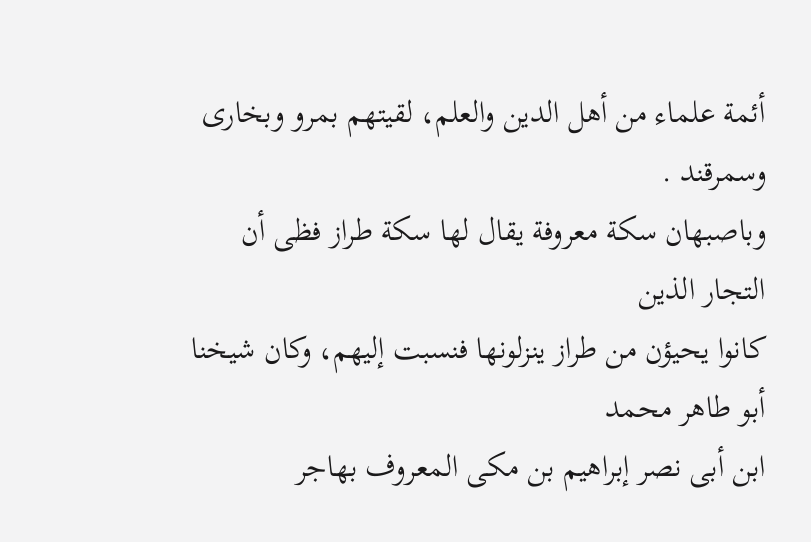أئمة علماء من أهل الدين والعلم، لقيتهم بمرو وبخارى وسمرقند .
وباصبهان سكة معروفة يقال لها سكة طراز فظى أن التجار الذين
كانوا يحيؤن من طراز ينزلونها فنسبت إليهم، وكان شيخنا أبو طاهر محمد
ابن أبى نصر إبراهيم بن مكى المعروف بهاجر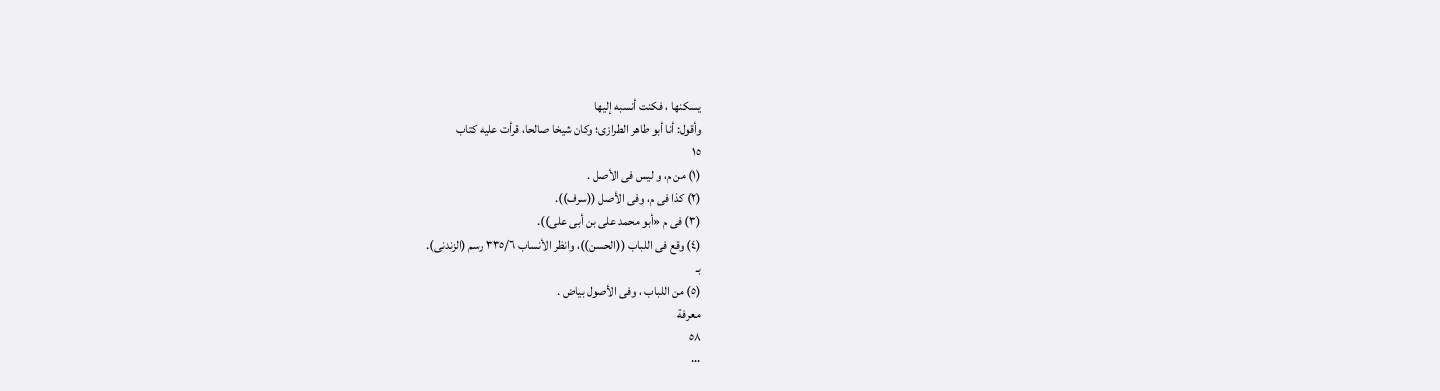يسكنها ، فكنت أنسبه إليها
وأقول: أنا أبو طاهر الطرازى؛ وكان شيخا صالحا، قرأت عليه كتاب
١٥
(١) من م، و ليس فى الأصل .
(٢) كذا فى م، وفى الأصل ((سرف)).
(٣) فى م «أبو محمد على بن أبى على)).
(٤) وقع فى اللباب ((الحسن))، وانظر الأنساب ٣٣٥/٦ رسم (الزندنى).
بـ
(٥) من اللباب ، وفى الأصول بياض .
معرفة
٥٨
٠٠٠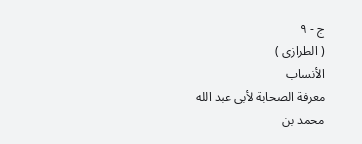ج - ٩
( الطرازی )
الأنساب
معرفة الصحابة لأبى عبد الله محمد بن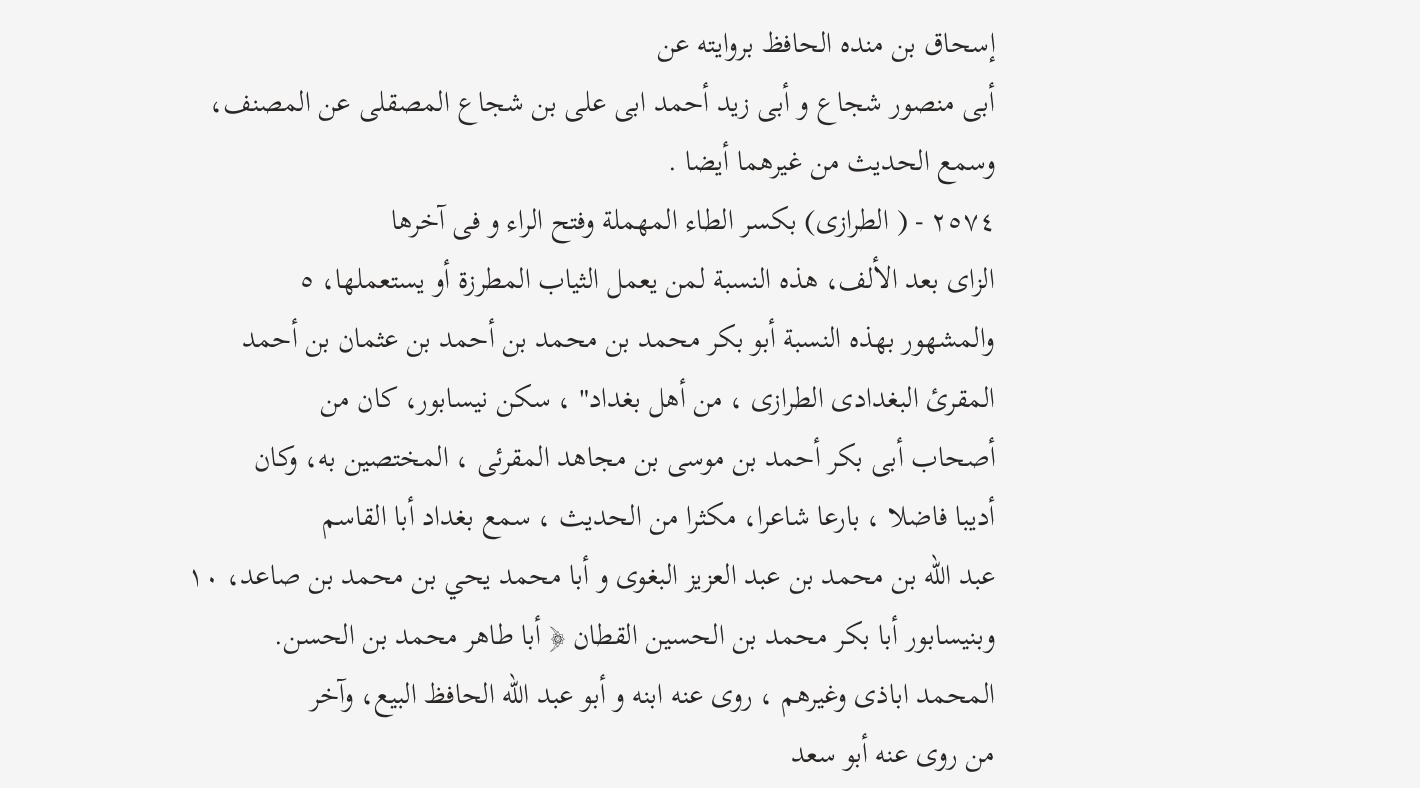إسحاق بن منده الحافظ بروايته عن
أبى منصور شجاع و أبى زيد أحمد ابى على بن شجاع المصقلى عن المصنف،
وسمع الحديث من غيرهما أيضا .
٢٥٧٤ - ( الطرازى) بكسر الطاء المهملة وفتح الراء و فى آخرها
الزاى بعد الألف، هذه النسبة لمن يعمل الثياب المطرزة أو يستعملها، ٥
والمشهور بهذه النسبة أبو بكر محمد بن محمد بن أحمد بن عثمان بن أحمد
المقرئ البغدادى الطرازى ، من أهل بغداد" ، سكن نيسابور، كان من
أصحاب أبى بكر أحمد بن موسى بن مجاهد المقرئى ، المختصين به، وكان
أديبا فاضلا ، بارعا شاعرا، مكثرا من الحديث ، سمع بغداد أبا القاسم
عبد الله بن محمد بن عبد العزيز البغوى و أبا محمد يحي بن محمد بن صاعد، ١٠
وبنيسابور أبا بكر محمد بن الحسين القطان ﴿ أبا طاهر محمد بن الحسن.
المحمد اباذى وغيرهم ، روى عنه ابنه و أبو عبد الله الحافظ البيع، وآخر
من روى عنه أبو سعد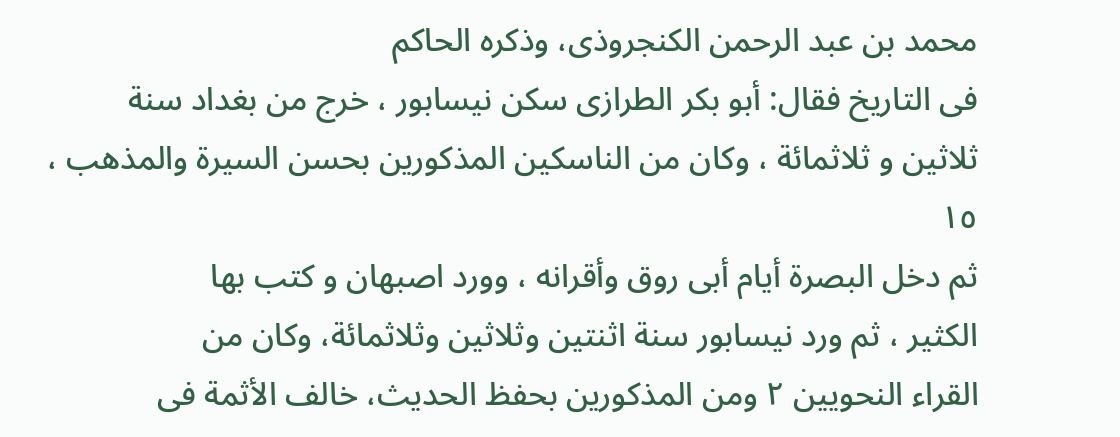محمد بن عبد الرحمن الكنجروذى، وذكره الحاكم
فى التاريخ فقال: أبو بكر الطرازى سكن نيسابور ، خرج من بغداد سنة
ثلاثين و ثلاثمائة ، وكان من الناسكين المذكورين بحسن السيرة والمذهب ، ١٥
ثم دخل البصرة أيام أبى روق وأقرانه ، وورد اصبهان و کتب بها
الكثير ، ثم ورد نيسابور سنة اثنتين وثلاثين وثلاثمائة، وكان من
القراء النحويين ٢ ومن المذكورين بحفظ الحديث، خالف الأثمة فى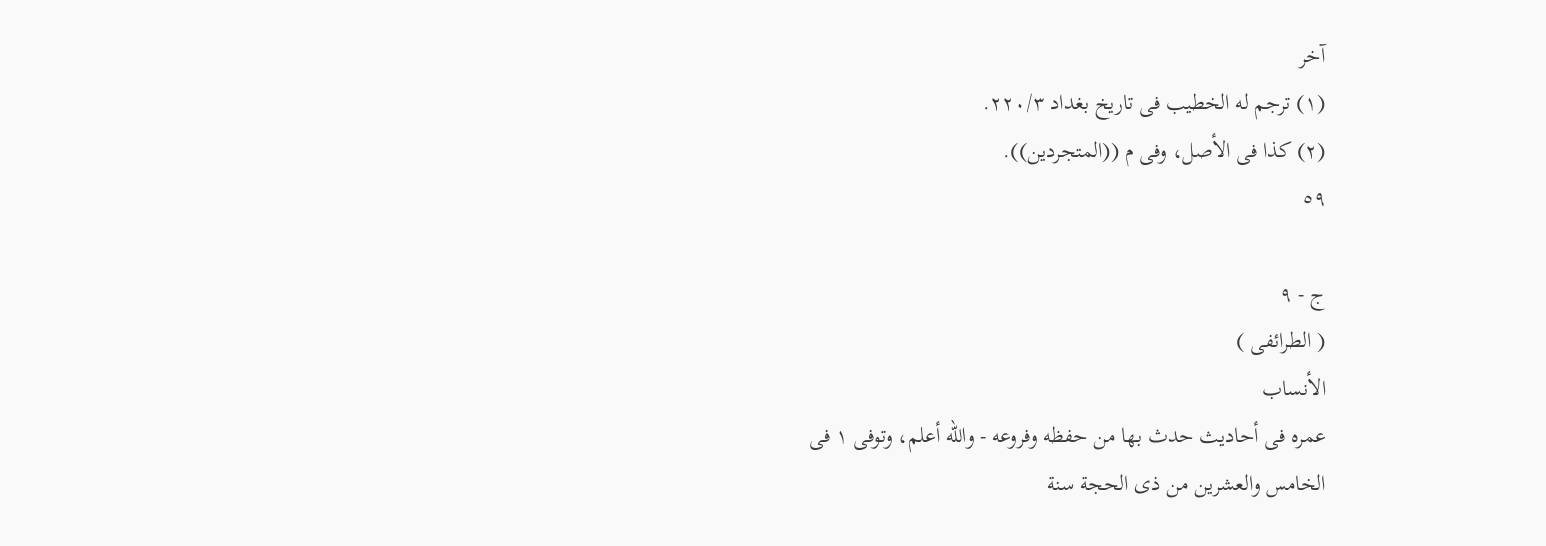آخر
(١) ترجم له الخطيب فى تاريخ بغداد ٢٢٠/٣.
(٢) كذا فى الأصل، وفى م ((المتجردين)).
٥٩

ج - ٩
( الطرائفى )
الأنساب
عمره فى أحاديث حدث بها من حفظه وفروعه - والله أعلم، وتوفى ١ فى
الخامس والعشرين من ذى الحجة سنة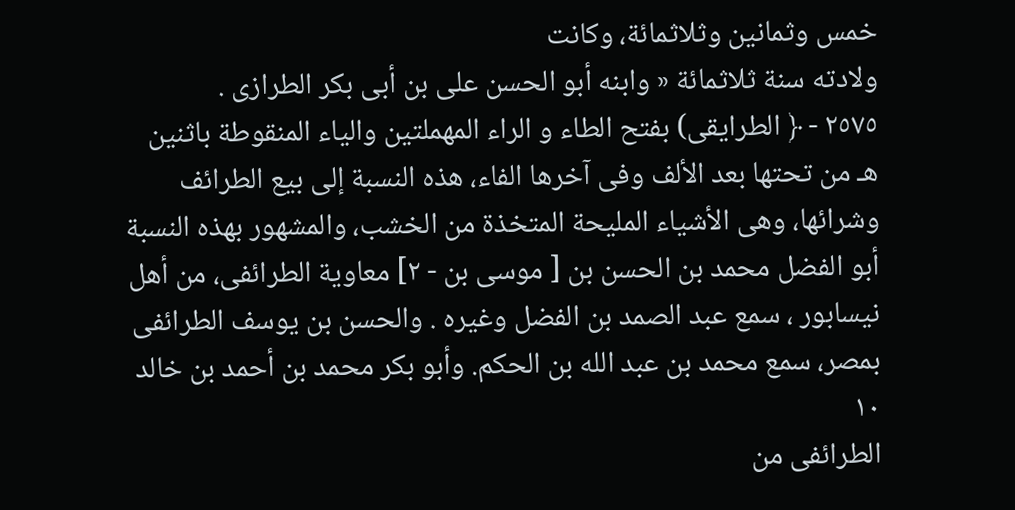خمس وثمانين وثلاثمائة، وكانت
ولادته سنة ثلاثمائة « وابنه أبو الحسن على بن أبى بكر الطرازى .
٢٥٧٥ - ﴿ الطرايقى) بفتح الطاء و الراء المهملتين والياء المنقوطة باثنين
هـ من تحتها بعد الألف وفى آخرها الفاء، هذه النسبة إلى بيع الطرائف
وشرائها، وهى الأشياء المليحة المتخذة من الخشب، والمشهور بهذه النسبة
أبو الفضل محمد بن الحسن بن [ موسى بن - ٢] معاوية الطرائفى، من أهل
نيسابور ، سمع عبد الصمد بن الفضل وغيره . والحسن بن يوسف الطرائفى
بمصر، سمع محمد بن عبد الله بن الحكم. وأبو بكر محمد بن أحمد بن خالد
١٠
الطرائفى من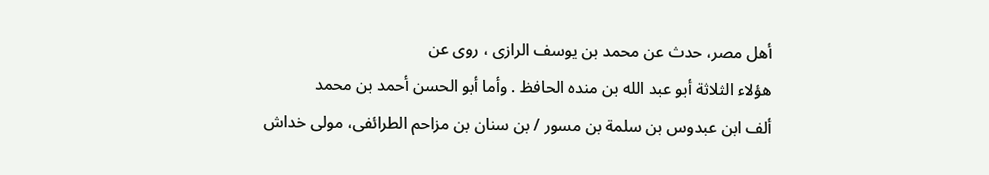أهل مصر، حدث عن محمد بن يوسف الرازى ، روى عن
هؤلاء الثلاثة أبو عبد الله بن منده الحافظ . وأما أبو الحسن أحمد بن محمد
ألف ابن عبدوس بن سلمة بن مسور / بن سنان بن مزاحم الطرائفى، مولى خداش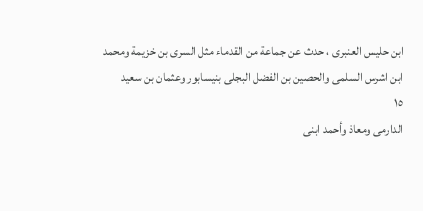ابن حليس العنبرى ، حدث عن جماعة من القدماء مثل السرى بن خزيمة ومحمد
ابن اشرس السلمى والحصين بن الفضل البجلى بنيسابور وعثمان بن سعيد
١٥
الدارمى ومعاذ وأحمد ابنى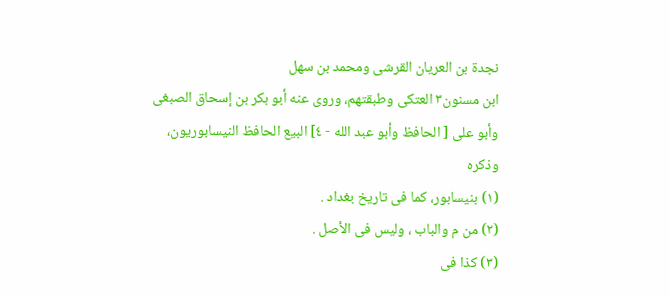نجدة بن العريان القرشى ومحمد بن سهل
ابن مسنون٣ العتكى وطبقتهم، وروى عنه أبو بكر بن إسحاق الصبغى
وأبو على [ الحافظ وأبو عبد الله - ٤] البيع الحافظ النيسابوريون، وذكره
(١) بنيسابور، كما فى تاريخ بغداد .
(٢) من م والباب ، وليس فى الأصل .
(٣) كذا فى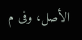الأصل، وفى م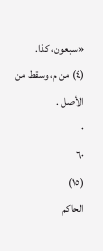«سبعون، كذا.
(٤) من م، وسقط من الأصل .
٠
٦٠
(١٥)
الحاكم